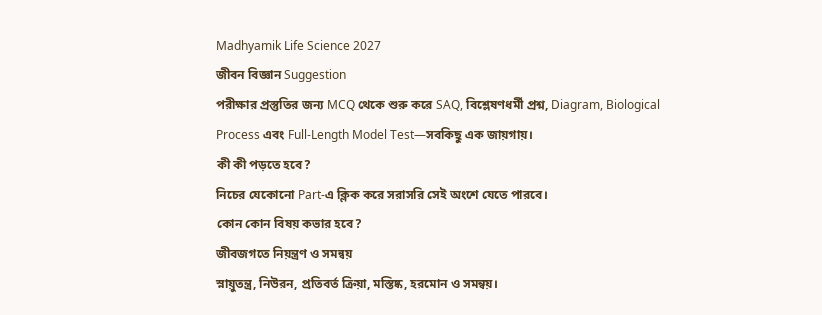Madhyamik Life Science 2027
জীবন বিজ্ঞান Suggestion
পরীক্ষার প্রস্তুতির জন্য MCQ থেকে শুরু করে SAQ, বিশ্লেষণধর্মী প্রশ্ন, Diagram, Biological Process এবং Full-Length Model Test—সবকিছু এক জায়গায়।
কী কী পড়তে হবে?
নিচের যেকোনো Part-এ ক্লিক করে সরাসরি সেই অংশে যেতে পারবে।
কোন কোন বিষয় কভার হবে?
জীবজগতে নিয়ন্ত্রণ ও সমন্বয়
স্নায়ুতন্ত্র, নিউরন, প্রতিবর্ত ক্রিয়া, মস্তিষ্ক, হরমোন ও সমন্বয়।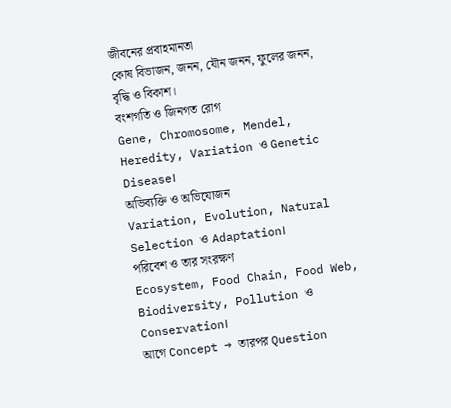জীবনের প্রবাহমানতা
কোষ বিভাজন, জনন, যৌন জনন, ফুলের জনন, বৃদ্ধি ও বিকাশ।
বংশগতি ও জিনগত রোগ
Gene, Chromosome, Mendel, Heredity, Variation ও Genetic Disease।
অভিব্যক্তি ও অভিযোজন
Variation, Evolution, Natural Selection ও Adaptation।
পরিবেশ ও তার সংরক্ষণ
Ecosystem, Food Chain, Food Web, Biodiversity, Pollution ও Conservation।
আগে Concept → তারপর Question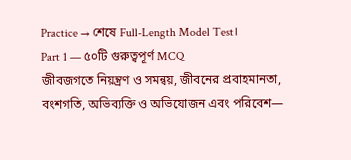Practice → শেষে Full-Length Model Test।
Part 1 — ৫০টি গুরুত্বপূর্ণ MCQ
জীবজগতে নিয়ন্ত্রণ ও সমন্বয়, জীবনের প্রবাহমানতা, বংশগতি, অভিব্যক্তি ও অভিযোজন এবং পরিবেশ—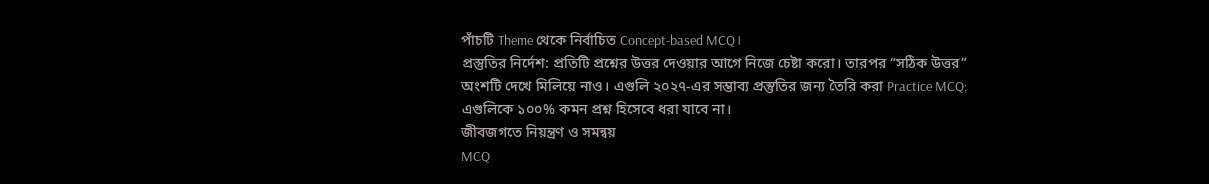পাঁচটি Theme থেকে নির্বাচিত Concept-based MCQ।
প্রস্তুতির নির্দেশ: প্রতিটি প্রশ্নের উত্তর দেওয়ার আগে নিজে চেষ্টা করো। তারপর “সঠিক উত্তর” অংশটি দেখে মিলিয়ে নাও। এগুলি ২০২৭-এর সম্ভাব্য প্রস্তুতির জন্য তৈরি করা Practice MCQ; এগুলিকে ১০০% কমন প্রশ্ন হিসেবে ধরা যাবে না।
জীবজগতে নিয়ন্ত্রণ ও সমন্বয়
MCQ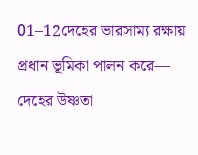01–12দেহের ভারসাম্য রক্ষায় প্রধান ভূমিকা পালন করে—
দেহের উষ্ণতা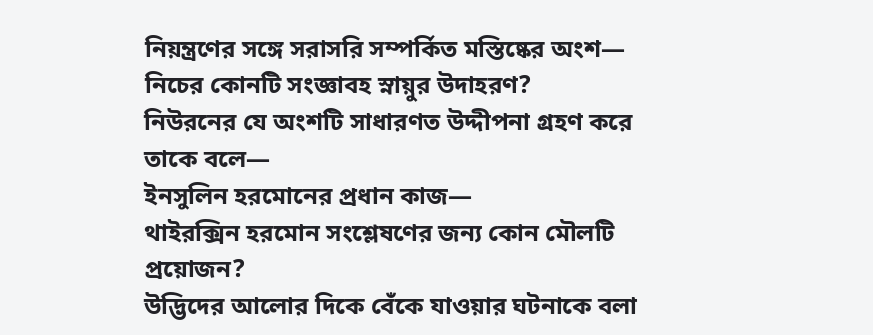নিয়ন্ত্রণের সঙ্গে সরাসরি সম্পর্কিত মস্তিষ্কের অংশ—
নিচের কোনটি সংজ্ঞাবহ স্নায়ুর উদাহরণ?
নিউরনের যে অংশটি সাধারণত উদ্দীপনা গ্রহণ করে তাকে বলে—
ইনসুলিন হরমোনের প্রধান কাজ—
থাইরক্সিন হরমোন সংশ্লেষণের জন্য কোন মৌলটি প্রয়োজন?
উদ্ভিদের আলোর দিকে বেঁকে যাওয়ার ঘটনাকে বলা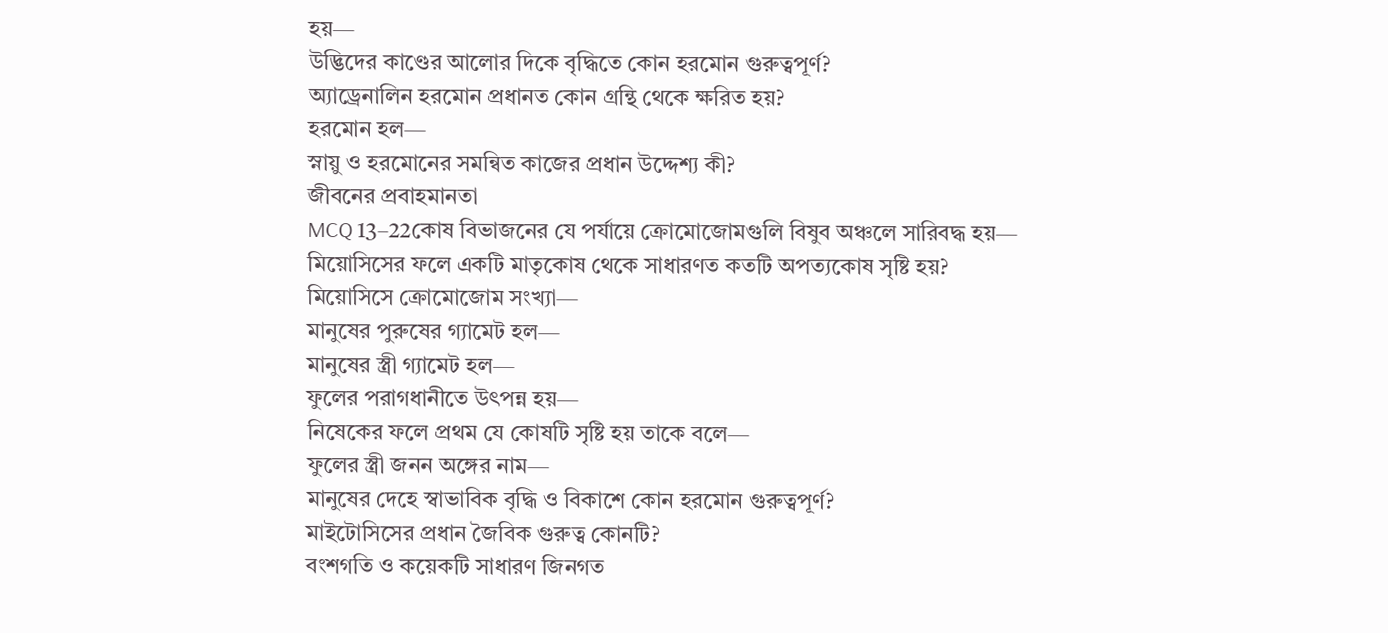হয়—
উদ্ভিদের কাণ্ডের আলোর দিকে বৃদ্ধিতে কোন হরমোন গুরুত্বপূর্ণ?
অ্যাড্রেনালিন হরমোন প্রধানত কোন গ্রন্থি থেকে ক্ষরিত হয়?
হরমোন হল—
স্নায়ু ও হরমোনের সমন্বিত কাজের প্রধান উদ্দেশ্য কী?
জীবনের প্রবাহমানতা
MCQ 13–22কোষ বিভাজনের যে পর্যায়ে ক্রোমোজোমগুলি বিষুব অঞ্চলে সারিবদ্ধ হয়—
মিয়োসিসের ফলে একটি মাতৃকোষ থেকে সাধারণত কতটি অপত্যকোষ সৃষ্টি হয়?
মিয়োসিসে ক্রোমোজোম সংখ্যা—
মানুষের পুরুষের গ্যামেট হল—
মানুষের স্ত্রী গ্যামেট হল—
ফুলের পরাগধানীতে উৎপন্ন হয়—
নিষেকের ফলে প্রথম যে কোষটি সৃষ্টি হয় তাকে বলে—
ফুলের স্ত্রী জনন অঙ্গের নাম—
মানুষের দেহে স্বাভাবিক বৃদ্ধি ও বিকাশে কোন হরমোন গুরুত্বপূর্ণ?
মাইটোসিসের প্রধান জৈবিক গুরুত্ব কোনটি?
বংশগতি ও কয়েকটি সাধারণ জিনগত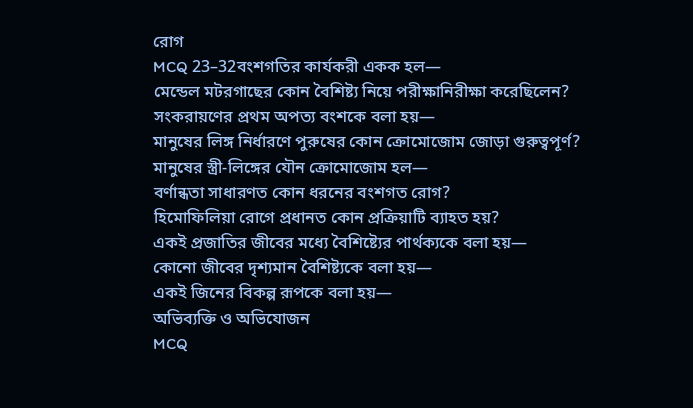রোগ
MCQ 23–32বংশগতির কার্যকরী একক হল—
মেন্ডেল মটরগাছের কোন বৈশিষ্ট্য নিয়ে পরীক্ষানিরীক্ষা করেছিলেন?
সংকরায়ণের প্রথম অপত্য বংশকে বলা হয়—
মানুষের লিঙ্গ নির্ধারণে পুরুষের কোন ক্রোমোজোম জোড়া গুরুত্বপূর্ণ?
মানুষের স্ত্রী-লিঙ্গের যৌন ক্রোমোজোম হল—
বর্ণান্ধতা সাধারণত কোন ধরনের বংশগত রোগ?
হিমোফিলিয়া রোগে প্রধানত কোন প্রক্রিয়াটি ব্যাহত হয়?
একই প্রজাতির জীবের মধ্যে বৈশিষ্ট্যের পার্থক্যকে বলা হয়—
কোনো জীবের দৃশ্যমান বৈশিষ্ট্যকে বলা হয়—
একই জিনের বিকল্প রূপকে বলা হয়—
অভিব্যক্তি ও অভিযোজন
MCQ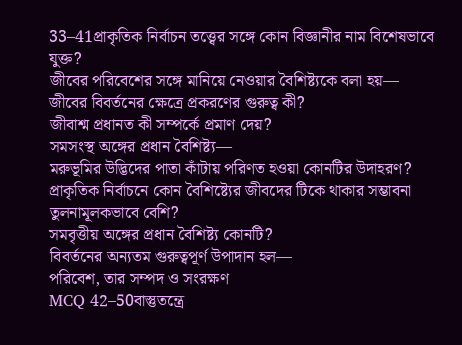33–41প্রাকৃতিক নির্বাচন তত্ত্বের সঙ্গে কোন বিজ্ঞানীর নাম বিশেষভাবে যুক্ত?
জীবের পরিবেশের সঙ্গে মানিয়ে নেওয়ার বৈশিষ্ট্যকে বলা হয়—
জীবের বিবর্তনের ক্ষেত্রে প্রকরণের গুরুত্ব কী?
জীবাশ্ম প্রধানত কী সম্পর্কে প্রমাণ দেয়?
সমসংস্থ অঙ্গের প্রধান বৈশিষ্ট্য—
মরুভূমির উদ্ভিদের পাতা কাঁটায় পরিণত হওয়া কোনটির উদাহরণ?
প্রাকৃতিক নির্বাচনে কোন বৈশিষ্ট্যের জীবদের টিকে থাকার সম্ভাবনা তুলনামূলকভাবে বেশি?
সমবৃত্তীয় অঙ্গের প্রধান বৈশিষ্ট্য কোনটি?
বিবর্তনের অন্যতম গুরুত্বপূর্ণ উপাদান হল—
পরিবেশ, তার সম্পদ ও সংরক্ষণ
MCQ 42–50বাস্তুতন্ত্রে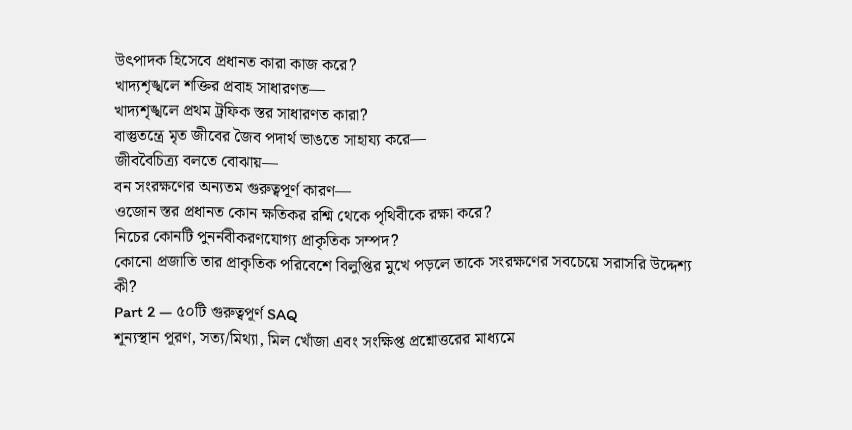উৎপাদক হিসেবে প্রধানত কারা কাজ করে?
খাদ্যশৃঙ্খলে শক্তির প্রবাহ সাধারণত—
খাদ্যশৃঙ্খলে প্রথম ট্রফিক স্তর সাধারণত কারা?
বাস্তুতন্ত্রে মৃত জীবের জৈব পদার্থ ভাঙতে সাহায্য করে—
জীববৈচিত্র্য বলতে বোঝায়—
বন সংরক্ষণের অন্যতম গুরুত্বপূর্ণ কারণ—
ওজোন স্তর প্রধানত কোন ক্ষতিকর রশ্মি থেকে পৃথিবীকে রক্ষা করে?
নিচের কোনটি পুনর্নবীকরণযোগ্য প্রাকৃতিক সম্পদ?
কোনো প্রজাতি তার প্রাকৃতিক পরিবেশে বিলুপ্তির মুখে পড়লে তাকে সংরক্ষণের সবচেয়ে সরাসরি উদ্দেশ্য কী?
Part 2 — ৫০টি গুরুত্বপূর্ণ SAQ
শূন্যস্থান পূরণ, সত্য/মিথ্যা, মিল খোঁজা এবং সংক্ষিপ্ত প্রশ্নোত্তরের মাধ্যমে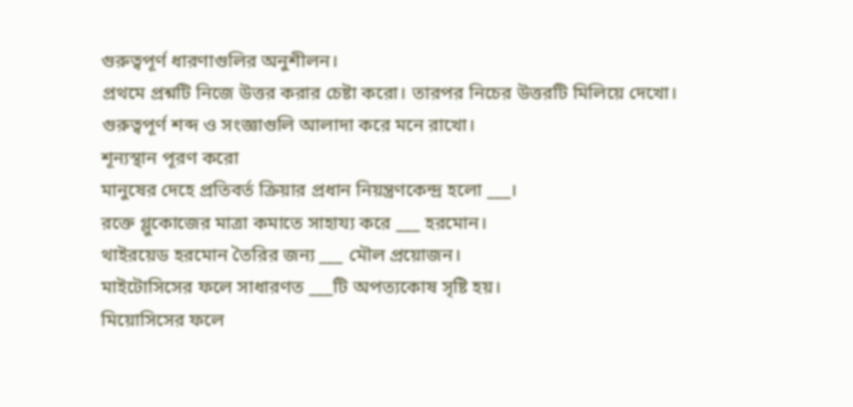গুরুত্বপূর্ণ ধারণাগুলির অনুশীলন।
প্রথমে প্রশ্নটি নিজে উত্তর করার চেষ্টা করো। তারপর নিচের উত্তরটি মিলিয়ে দেখো। গুরুত্বপূর্ণ শব্দ ও সংজ্ঞাগুলি আলাদা করে মনে রাখো।
শূন্যস্থান পূরণ করো
মানুষের দেহে প্রতিবর্ত ক্রিয়ার প্রধান নিয়ন্ত্রণকেন্দ্র হলো ___।
রক্তে গ্লুকোজের মাত্রা কমাতে সাহায্য করে ___ হরমোন।
থাইরয়েড হরমোন তৈরির জন্য ___ মৌল প্রয়োজন।
মাইটোসিসের ফলে সাধারণত ___টি অপত্যকোষ সৃষ্টি হয়।
মিয়োসিসের ফলে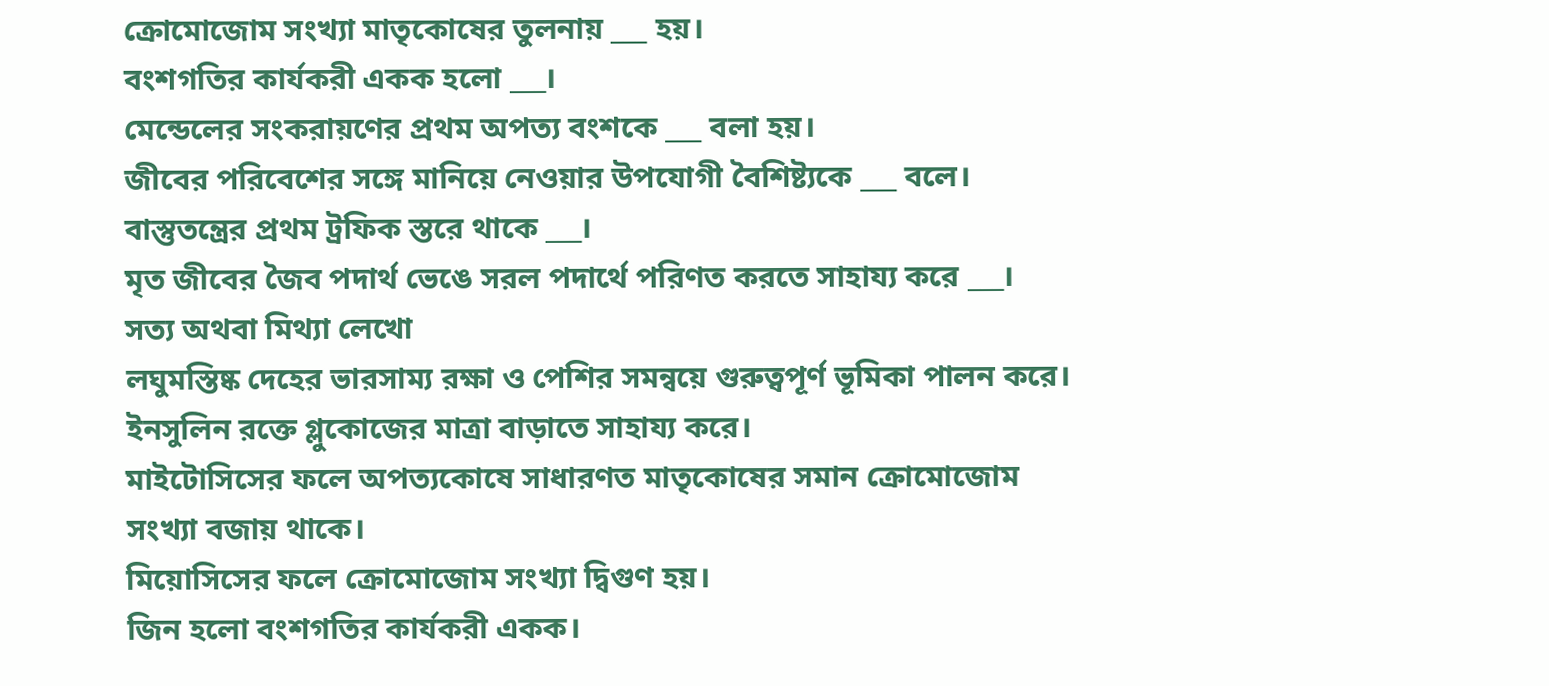ক্রোমোজোম সংখ্যা মাতৃকোষের তুলনায় ___ হয়।
বংশগতির কার্যকরী একক হলো ___।
মেন্ডেলের সংকরায়ণের প্রথম অপত্য বংশকে ___ বলা হয়।
জীবের পরিবেশের সঙ্গে মানিয়ে নেওয়ার উপযোগী বৈশিষ্ট্যকে ___ বলে।
বাস্তুতন্ত্রের প্রথম ট্রফিক স্তরে থাকে ___।
মৃত জীবের জৈব পদার্থ ভেঙে সরল পদার্থে পরিণত করতে সাহায্য করে ___।
সত্য অথবা মিথ্যা লেখো
লঘুমস্তিষ্ক দেহের ভারসাম্য রক্ষা ও পেশির সমন্বয়ে গুরুত্বপূর্ণ ভূমিকা পালন করে।
ইনসুলিন রক্তে গ্লুকোজের মাত্রা বাড়াতে সাহায্য করে।
মাইটোসিসের ফলে অপত্যকোষে সাধারণত মাতৃকোষের সমান ক্রোমোজোম সংখ্যা বজায় থাকে।
মিয়োসিসের ফলে ক্রোমোজোম সংখ্যা দ্বিগুণ হয়।
জিন হলো বংশগতির কার্যকরী একক।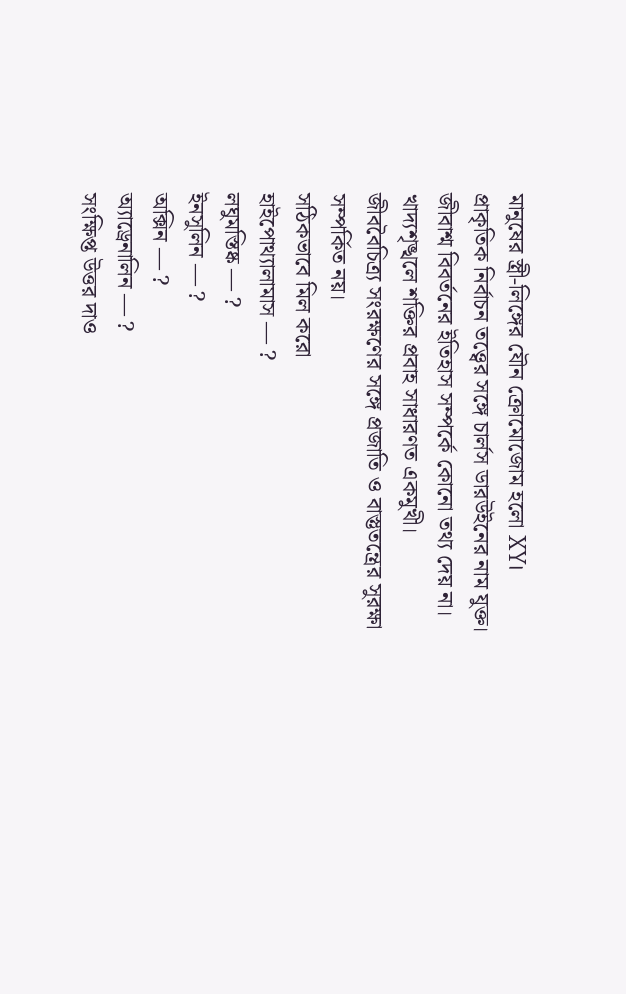মানুষের স্ত্রী-লিঙ্গের যৌন ক্রোমোজোম হলো XY।
প্রাকৃতিক নির্বাচন তত্ত্বের সঙ্গে চার্লস ডারউইনের নাম যুক্ত।
জীবাশ্ম বিবর্তনের ইতিহাস সম্পর্কে কোনো তথ্য দেয় না।
খাদ্যশৃঙ্খলে শক্তির প্রবাহ সাধারণত একমুখী।
জীববৈচিত্র্য সংরক্ষণের সঙ্গে প্রজাতি ও বাস্তুতন্ত্রের সুরক্ষা সম্পর্কিত নয়।
সঠিকভাবে মিল করো
হাইপোথ্যালামাস — ?
লঘুমস্তিষ্ক — ?
ইনসুলিন — ?
অক্সিন — ?
অ্যাড্রেনালিন — ?
সংক্ষিপ্ত উত্তর দাও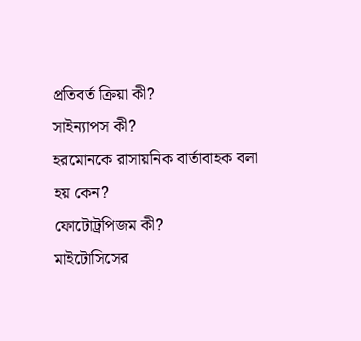প্রতিবর্ত ক্রিয়া কী?
সাইন্যাপস কী?
হরমোনকে রাসায়নিক বার্তাবাহক বলা হয় কেন?
ফোটোট্রপিজম কী?
মাইটোসিসের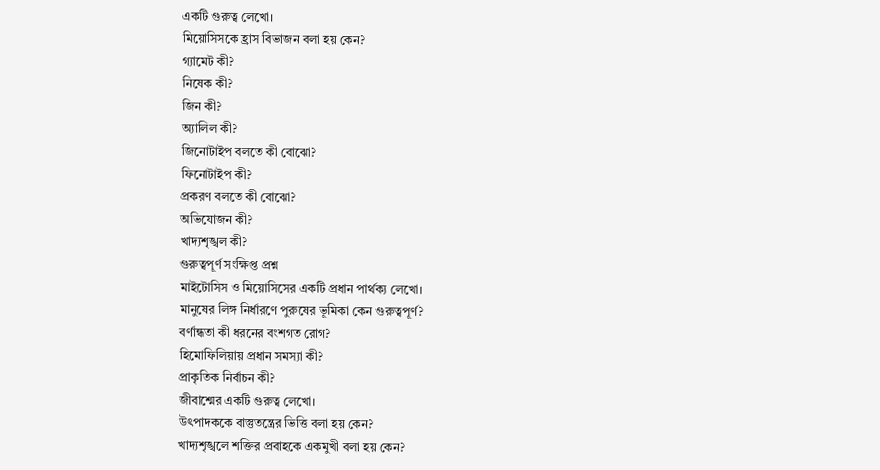একটি গুরুত্ব লেখো।
মিয়োসিসকে হ্রাস বিভাজন বলা হয় কেন?
গ্যামেট কী?
নিষেক কী?
জিন কী?
অ্যালিল কী?
জিনোটাইপ বলতে কী বোঝো?
ফিনোটাইপ কী?
প্রকরণ বলতে কী বোঝো?
অভিযোজন কী?
খাদ্যশৃঙ্খল কী?
গুরুত্বপূর্ণ সংক্ষিপ্ত প্রশ্ন
মাইটোসিস ও মিয়োসিসের একটি প্রধান পার্থক্য লেখো।
মানুষের লিঙ্গ নির্ধারণে পুরুষের ভূমিকা কেন গুরুত্বপূর্ণ?
বর্ণান্ধতা কী ধরনের বংশগত রোগ?
হিমোফিলিয়ায় প্রধান সমস্যা কী?
প্রাকৃতিক নির্বাচন কী?
জীবাশ্মের একটি গুরুত্ব লেখো।
উৎপাদককে বাস্তুতন্ত্রের ভিত্তি বলা হয় কেন?
খাদ্যশৃঙ্খলে শক্তির প্রবাহকে একমুখী বলা হয় কেন?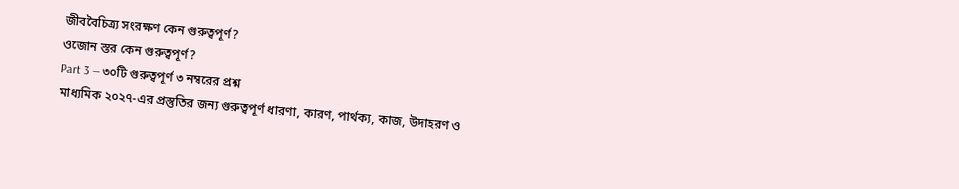জীববৈচিত্র্য সংরক্ষণ কেন গুরুত্বপূর্ণ?
ওজোন স্তর কেন গুরুত্বপূর্ণ?
Part 3 — ৩০টি গুরুত্বপূর্ণ ৩ নম্বরের প্রশ্ন
মাধ্যমিক ২০২৭-এর প্রস্তুতির জন্য গুরুত্বপূর্ণ ধারণা, কারণ, পার্থক্য, কাজ, উদাহরণ ও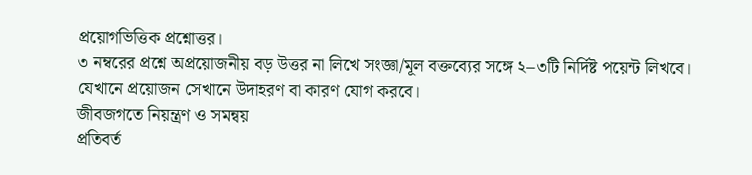প্রয়োগভিত্তিক প্রশ্নোত্তর।
৩ নম্বরের প্রশ্নে অপ্রয়োজনীয় বড় উত্তর না লিখে সংজ্ঞা/মূল বক্তব্যের সঙ্গে ২–৩টি নির্দিষ্ট পয়েন্ট লিখবে। যেখানে প্রয়োজন সেখানে উদাহরণ বা কারণ যোগ করবে।
জীবজগতে নিয়ন্ত্রণ ও সমন্বয়
প্রতিবর্ত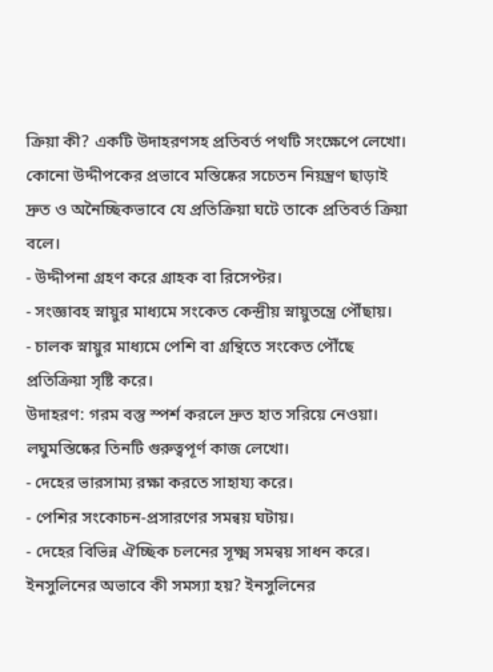ক্রিয়া কী? একটি উদাহরণসহ প্রতিবর্ত পথটি সংক্ষেপে লেখো।
কোনো উদ্দীপকের প্রভাবে মস্তিষ্কের সচেতন নিয়ন্ত্রণ ছাড়াই দ্রুত ও অনৈচ্ছিকভাবে যে প্রতিক্রিয়া ঘটে তাকে প্রতিবর্ত ক্রিয়া বলে।
- উদ্দীপনা গ্রহণ করে গ্রাহক বা রিসেপ্টর।
- সংজ্ঞাবহ স্নায়ুর মাধ্যমে সংকেত কেন্দ্রীয় স্নায়ুতন্ত্রে পৌঁছায়।
- চালক স্নায়ুর মাধ্যমে পেশি বা গ্রন্থিতে সংকেত পৌঁছে প্রতিক্রিয়া সৃষ্টি করে।
উদাহরণ: গরম বস্তু স্পর্শ করলে দ্রুত হাত সরিয়ে নেওয়া।
লঘুমস্তিষ্কের তিনটি গুরুত্বপূর্ণ কাজ লেখো।
- দেহের ভারসাম্য রক্ষা করতে সাহায্য করে।
- পেশির সংকোচন-প্রসারণের সমন্বয় ঘটায়।
- দেহের বিভিন্ন ঐচ্ছিক চলনের সূক্ষ্ম সমন্বয় সাধন করে।
ইনসুলিনের অভাবে কী সমস্যা হয়? ইনসুলিনের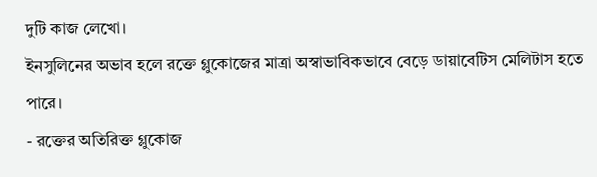দুটি কাজ লেখো।
ইনসুলিনের অভাব হলে রক্তে গ্লুকোজের মাত্রা অস্বাভাবিকভাবে বেড়ে ডায়াবেটিস মেলিটাস হতে পারে।
- রক্তের অতিরিক্ত গ্লুকোজ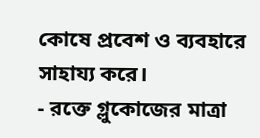কোষে প্রবেশ ও ব্যবহারে সাহায্য করে।
- রক্তে গ্লুকোজের মাত্রা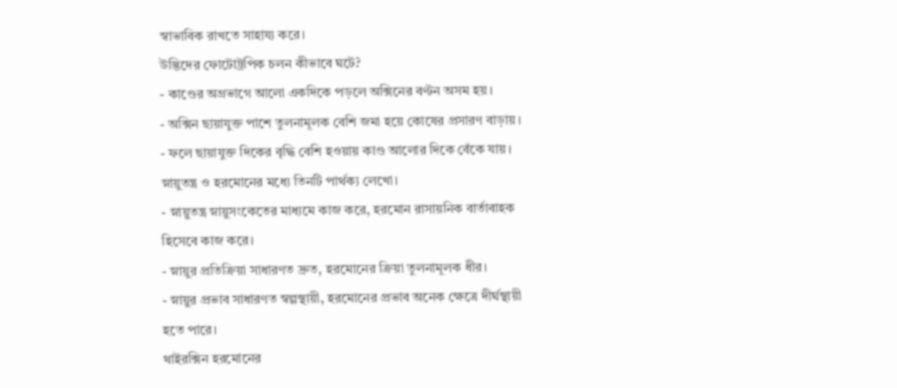স্বাভাবিক রাখতে সাহায্য করে।
উদ্ভিদের ফোটোট্রপিক চলন কীভাবে ঘটে?
- কাণ্ডের অগ্রভাগে আলো একদিকে পড়লে অক্সিনের বণ্টন অসম হয়।
- অক্সিন ছায়াযুক্ত পাশে তুলনামূলক বেশি জমা হয়ে কোষের প্রসারণ বাড়ায়।
- ফলে ছায়াযুক্ত দিকের বৃদ্ধি বেশি হওয়ায় কাণ্ড আলোর দিকে বেঁকে যায়।
স্নায়ুতন্ত্র ও হরমোনের মধ্যে তিনটি পার্থক্য লেখো।
- স্নায়ুতন্ত্র স্নায়ুসংকেতের মাধ্যমে কাজ করে, হরমোন রাসায়নিক বার্তাবাহক হিসেবে কাজ করে।
- স্নায়ুর প্রতিক্রিয়া সাধারণত দ্রুত, হরমোনের ক্রিয়া তুলনামূলক ধীর।
- স্নায়ুর প্রভাব সাধারণত স্বল্পস্থায়ী, হরমোনের প্রভাব অনেক ক্ষেত্রে দীর্ঘস্থায়ী হতে পারে।
থাইরক্সিন হরমোনের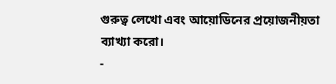গুরুত্ব লেখো এবং আয়োডিনের প্রয়োজনীয়তা ব্যাখ্যা করো।
-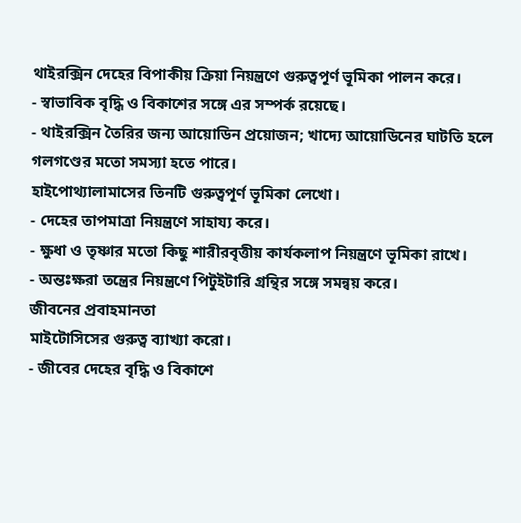থাইরক্সিন দেহের বিপাকীয় ক্রিয়া নিয়ন্ত্রণে গুরুত্বপূর্ণ ভূমিকা পালন করে।
- স্বাভাবিক বৃদ্ধি ও বিকাশের সঙ্গে এর সম্পর্ক রয়েছে।
- থাইরক্সিন তৈরির জন্য আয়োডিন প্রয়োজন; খাদ্যে আয়োডিনের ঘাটতি হলে গলগণ্ডের মতো সমস্যা হতে পারে।
হাইপোথ্যালামাসের তিনটি গুরুত্বপূর্ণ ভূমিকা লেখো।
- দেহের তাপমাত্রা নিয়ন্ত্রণে সাহায্য করে।
- ক্ষুধা ও তৃষ্ণার মতো কিছু শারীরবৃত্তীয় কার্যকলাপ নিয়ন্ত্রণে ভূমিকা রাখে।
- অন্তঃক্ষরা তন্ত্রের নিয়ন্ত্রণে পিটুইটারি গ্রন্থির সঙ্গে সমন্বয় করে।
জীবনের প্রবাহমানতা
মাইটোসিসের গুরুত্ব ব্যাখ্যা করো।
- জীবের দেহের বৃদ্ধি ও বিকাশে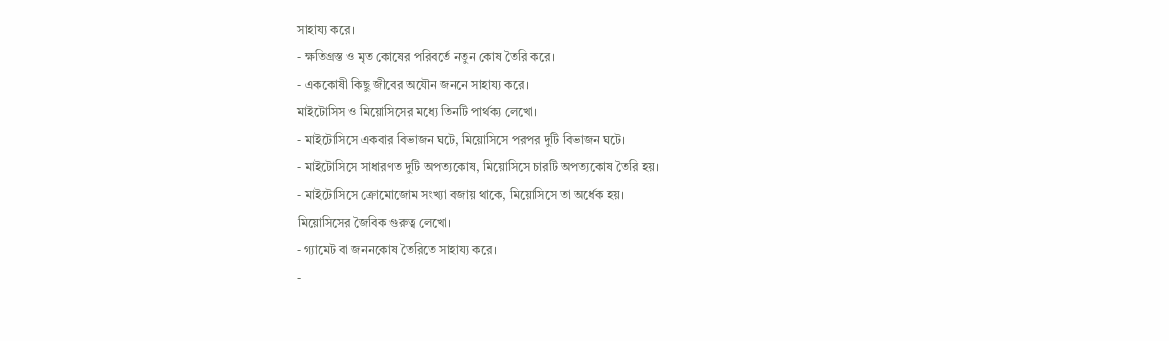সাহায্য করে।
- ক্ষতিগ্রস্ত ও মৃত কোষের পরিবর্তে নতুন কোষ তৈরি করে।
- এককোষী কিছু জীবের অযৌন জননে সাহায্য করে।
মাইটোসিস ও মিয়োসিসের মধ্যে তিনটি পার্থক্য লেখো।
- মাইটোসিসে একবার বিভাজন ঘটে, মিয়োসিসে পরপর দুটি বিভাজন ঘটে।
- মাইটোসিসে সাধারণত দুটি অপত্যকোষ, মিয়োসিসে চারটি অপত্যকোষ তৈরি হয়।
- মাইটোসিসে ক্রোমোজোম সংখ্যা বজায় থাকে, মিয়োসিসে তা অর্ধেক হয়।
মিয়োসিসের জৈবিক গুরুত্ব লেখো।
- গ্যামেট বা জননকোষ তৈরিতে সাহায্য করে।
-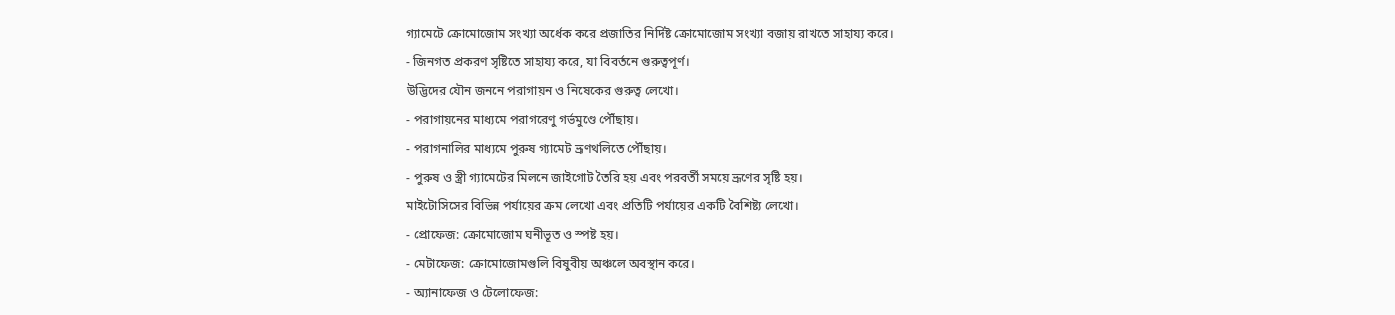গ্যামেটে ক্রোমোজোম সংখ্যা অর্ধেক করে প্রজাতির নির্দিষ্ট ক্রোমোজোম সংখ্যা বজায় রাখতে সাহায্য করে।
- জিনগত প্রকরণ সৃষ্টিতে সাহায্য করে, যা বিবর্তনে গুরুত্বপূর্ণ।
উদ্ভিদের যৌন জননে পরাগায়ন ও নিষেকের গুরুত্ব লেখো।
- পরাগায়নের মাধ্যমে পরাগরেণু গর্ভমুণ্ডে পৌঁছায়।
- পরাগনালির মাধ্যমে পুরুষ গ্যামেট ভ্রূণথলিতে পৌঁছায়।
- পুরুষ ও স্ত্রী গ্যামেটের মিলনে জাইগোট তৈরি হয় এবং পরবর্তী সময়ে ভ্রূণের সৃষ্টি হয়।
মাইটোসিসের বিভিন্ন পর্যায়ের ক্রম লেখো এবং প্রতিটি পর্যায়ের একটি বৈশিষ্ট্য লেখো।
- প্রোফেজ: ক্রোমোজোম ঘনীভূত ও স্পষ্ট হয়।
- মেটাফেজ: ক্রোমোজোমগুলি বিষুবীয় অঞ্চলে অবস্থান করে।
- অ্যানাফেজ ও টেলোফেজ: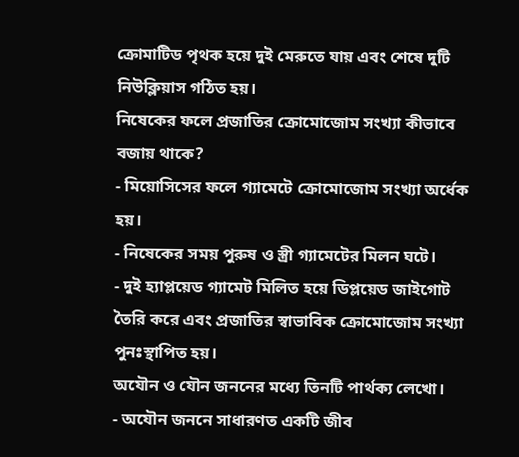ক্রোমাটিড পৃথক হয়ে দুই মেরুতে যায় এবং শেষে দুটি নিউক্লিয়াস গঠিত হয়।
নিষেকের ফলে প্রজাতির ক্রোমোজোম সংখ্যা কীভাবে বজায় থাকে?
- মিয়োসিসের ফলে গ্যামেটে ক্রোমোজোম সংখ্যা অর্ধেক হয়।
- নিষেকের সময় পুরুষ ও স্ত্রী গ্যামেটের মিলন ঘটে।
- দুই হ্যাপ্লয়েড গ্যামেট মিলিত হয়ে ডিপ্লয়েড জাইগোট তৈরি করে এবং প্রজাতির স্বাভাবিক ক্রোমোজোম সংখ্যা পুনঃস্থাপিত হয়।
অযৌন ও যৌন জননের মধ্যে তিনটি পার্থক্য লেখো।
- অযৌন জননে সাধারণত একটি জীব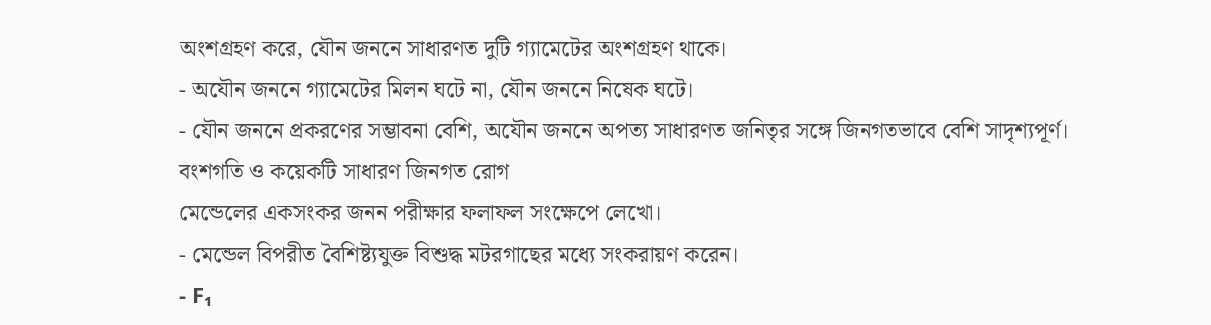অংশগ্রহণ করে, যৌন জননে সাধারণত দুটি গ্যামেটের অংশগ্রহণ থাকে।
- অযৌন জননে গ্যামেটের মিলন ঘটে না, যৌন জননে নিষেক ঘটে।
- যৌন জননে প্রকরণের সম্ভাবনা বেশি, অযৌন জননে অপত্য সাধারণত জনিতৃর সঙ্গে জিনগতভাবে বেশি সাদৃশ্যপূর্ণ।
বংশগতি ও কয়েকটি সাধারণ জিনগত রোগ
মেন্ডেলের একসংকর জনন পরীক্ষার ফলাফল সংক্ষেপে লেখো।
- মেন্ডেল বিপরীত বৈশিষ্ট্যযুক্ত বিশুদ্ধ মটরগাছের মধ্যে সংকরায়ণ করেন।
- F₁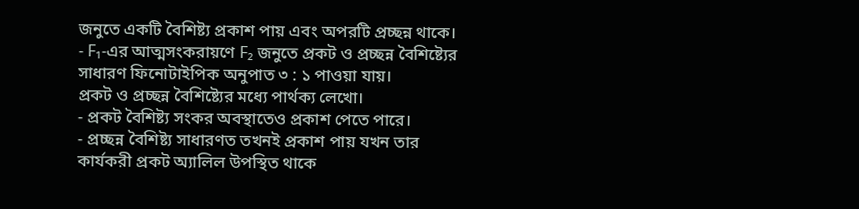জনুতে একটি বৈশিষ্ট্য প্রকাশ পায় এবং অপরটি প্রচ্ছন্ন থাকে।
- F₁-এর আত্মসংকরায়ণে F₂ জনুতে প্রকট ও প্রচ্ছন্ন বৈশিষ্ট্যের সাধারণ ফিনোটাইপিক অনুপাত ৩ : ১ পাওয়া যায়।
প্রকট ও প্রচ্ছন্ন বৈশিষ্ট্যের মধ্যে পার্থক্য লেখো।
- প্রকট বৈশিষ্ট্য সংকর অবস্থাতেও প্রকাশ পেতে পারে।
- প্রচ্ছন্ন বৈশিষ্ট্য সাধারণত তখনই প্রকাশ পায় যখন তার কার্যকরী প্রকট অ্যালিল উপস্থিত থাকে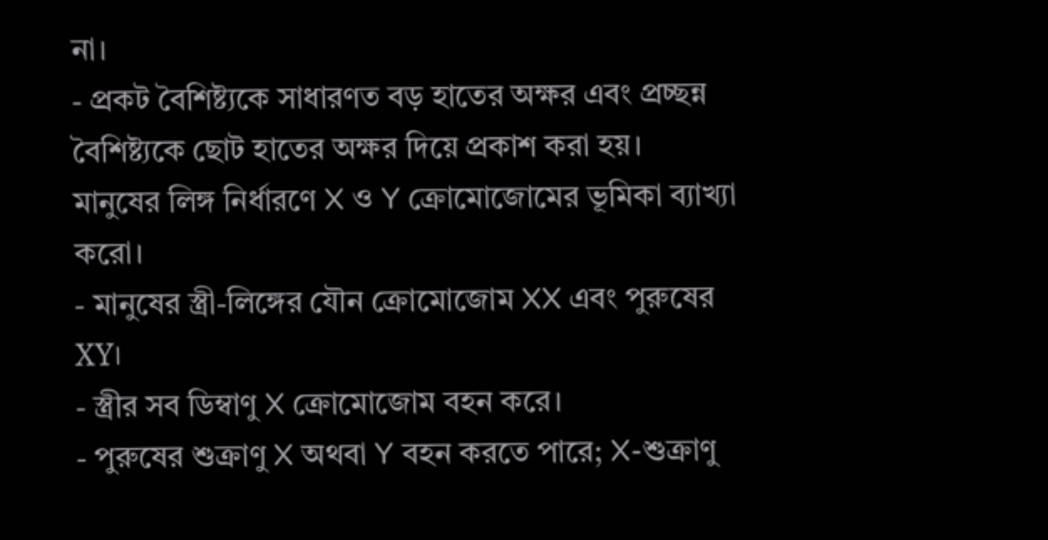না।
- প্রকট বৈশিষ্ট্যকে সাধারণত বড় হাতের অক্ষর এবং প্রচ্ছন্ন বৈশিষ্ট্যকে ছোট হাতের অক্ষর দিয়ে প্রকাশ করা হয়।
মানুষের লিঙ্গ নির্ধারণে X ও Y ক্রোমোজোমের ভূমিকা ব্যাখ্যা করো।
- মানুষের স্ত্রী-লিঙ্গের যৌন ক্রোমোজোম XX এবং পুরুষের XY।
- স্ত্রীর সব ডিম্বাণু X ক্রোমোজোম বহন করে।
- পুরুষের শুক্রাণু X অথবা Y বহন করতে পারে; X-শুক্রাণু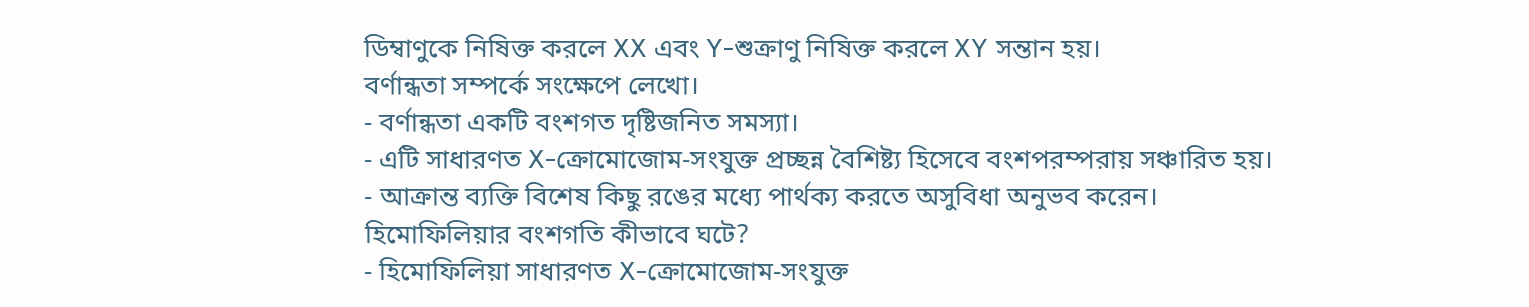ডিম্বাণুকে নিষিক্ত করলে XX এবং Y-শুক্রাণু নিষিক্ত করলে XY সন্তান হয়।
বর্ণান্ধতা সম্পর্কে সংক্ষেপে লেখো।
- বর্ণান্ধতা একটি বংশগত দৃষ্টিজনিত সমস্যা।
- এটি সাধারণত X-ক্রোমোজোম-সংযুক্ত প্রচ্ছন্ন বৈশিষ্ট্য হিসেবে বংশপরম্পরায় সঞ্চারিত হয়।
- আক্রান্ত ব্যক্তি বিশেষ কিছু রঙের মধ্যে পার্থক্য করতে অসুবিধা অনুভব করেন।
হিমোফিলিয়ার বংশগতি কীভাবে ঘটে?
- হিমোফিলিয়া সাধারণত X-ক্রোমোজোম-সংযুক্ত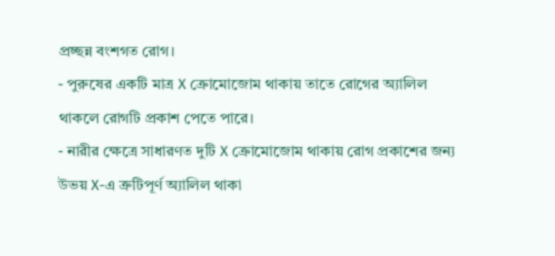প্রচ্ছন্ন বংশগত রোগ।
- পুরুষের একটি মাত্র X ক্রোমোজোম থাকায় তাতে রোগের অ্যালিল থাকলে রোগটি প্রকাশ পেতে পারে।
- নারীর ক্ষেত্রে সাধারণত দুটি X ক্রোমোজোম থাকায় রোগ প্রকাশের জন্য উভয় X-এ ত্রুটিপূর্ণ অ্যালিল থাকা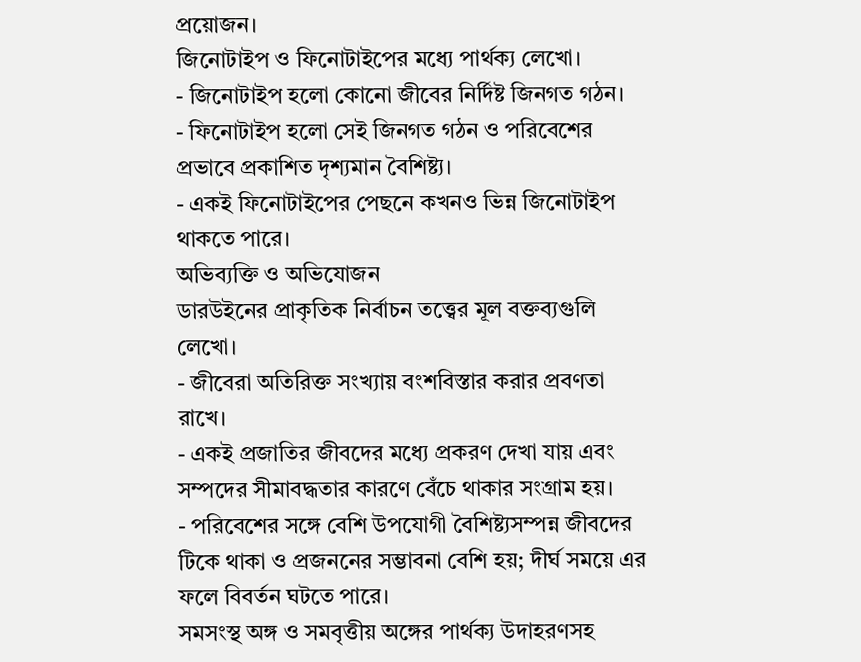প্রয়োজন।
জিনোটাইপ ও ফিনোটাইপের মধ্যে পার্থক্য লেখো।
- জিনোটাইপ হলো কোনো জীবের নির্দিষ্ট জিনগত গঠন।
- ফিনোটাইপ হলো সেই জিনগত গঠন ও পরিবেশের প্রভাবে প্রকাশিত দৃশ্যমান বৈশিষ্ট্য।
- একই ফিনোটাইপের পেছনে কখনও ভিন্ন জিনোটাইপ থাকতে পারে।
অভিব্যক্তি ও অভিযোজন
ডারউইনের প্রাকৃতিক নির্বাচন তত্ত্বের মূল বক্তব্যগুলি লেখো।
- জীবেরা অতিরিক্ত সংখ্যায় বংশবিস্তার করার প্রবণতা রাখে।
- একই প্রজাতির জীবদের মধ্যে প্রকরণ দেখা যায় এবং সম্পদের সীমাবদ্ধতার কারণে বেঁচে থাকার সংগ্রাম হয়।
- পরিবেশের সঙ্গে বেশি উপযোগী বৈশিষ্ট্যসম্পন্ন জীবদের টিকে থাকা ও প্রজননের সম্ভাবনা বেশি হয়; দীর্ঘ সময়ে এর ফলে বিবর্তন ঘটতে পারে।
সমসংস্থ অঙ্গ ও সমবৃত্তীয় অঙ্গের পার্থক্য উদাহরণসহ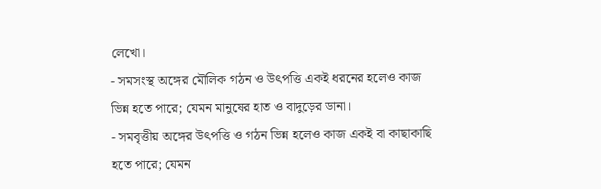লেখো।
- সমসংস্থ অঙ্গের মৌলিক গঠন ও উৎপত্তি একই ধরনের হলেও কাজ ভিন্ন হতে পারে; যেমন মানুষের হাত ও বাদুড়ের ডানা।
- সমবৃত্তীয় অঙ্গের উৎপত্তি ও গঠন ভিন্ন হলেও কাজ একই বা কাছাকাছি হতে পারে; যেমন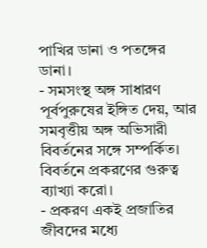পাখির ডানা ও পতঙ্গের ডানা।
- সমসংস্থ অঙ্গ সাধারণ পূর্বপুরুষের ইঙ্গিত দেয়, আর সমবৃত্তীয় অঙ্গ অভিসারী বিবর্তনের সঙ্গে সম্পর্কিত।
বিবর্তনে প্রকরণের গুরুত্ব ব্যাখ্যা করো।
- প্রকরণ একই প্রজাতির জীবদের মধ্যে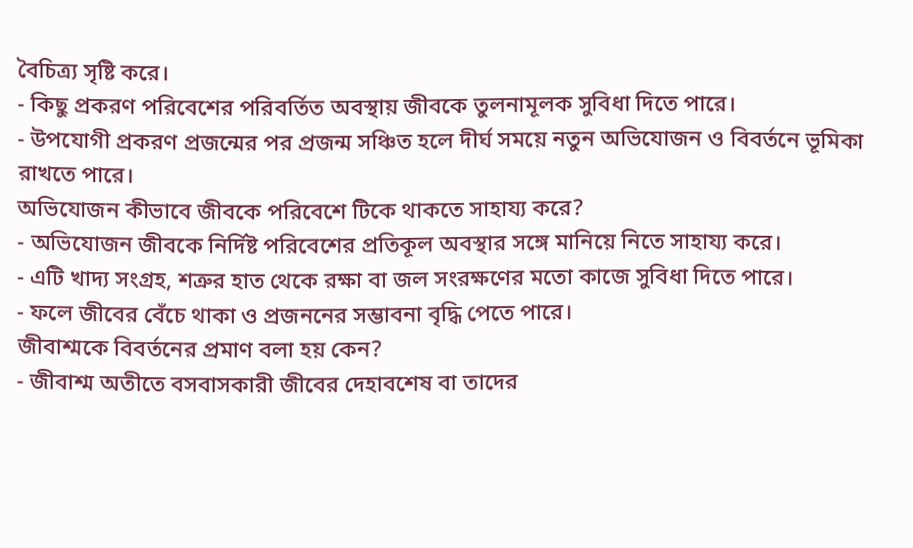বৈচিত্র্য সৃষ্টি করে।
- কিছু প্রকরণ পরিবেশের পরিবর্তিত অবস্থায় জীবকে তুলনামূলক সুবিধা দিতে পারে।
- উপযোগী প্রকরণ প্রজন্মের পর প্রজন্ম সঞ্চিত হলে দীর্ঘ সময়ে নতুন অভিযোজন ও বিবর্তনে ভূমিকা রাখতে পারে।
অভিযোজন কীভাবে জীবকে পরিবেশে টিকে থাকতে সাহায্য করে?
- অভিযোজন জীবকে নির্দিষ্ট পরিবেশের প্রতিকূল অবস্থার সঙ্গে মানিয়ে নিতে সাহায্য করে।
- এটি খাদ্য সংগ্রহ, শত্রুর হাত থেকে রক্ষা বা জল সংরক্ষণের মতো কাজে সুবিধা দিতে পারে।
- ফলে জীবের বেঁচে থাকা ও প্রজননের সম্ভাবনা বৃদ্ধি পেতে পারে।
জীবাশ্মকে বিবর্তনের প্রমাণ বলা হয় কেন?
- জীবাশ্ম অতীতে বসবাসকারী জীবের দেহাবশেষ বা তাদের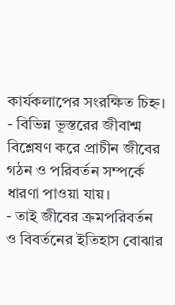কার্যকলাপের সংরক্ষিত চিহ্ন।
- বিভিন্ন ভূস্তরের জীবাশ্ম বিশ্লেষণ করে প্রাচীন জীবের গঠন ও পরিবর্তন সম্পর্কে ধারণা পাওয়া যায়।
- তাই জীবের ক্রমপরিবর্তন ও বিবর্তনের ইতিহাস বোঝার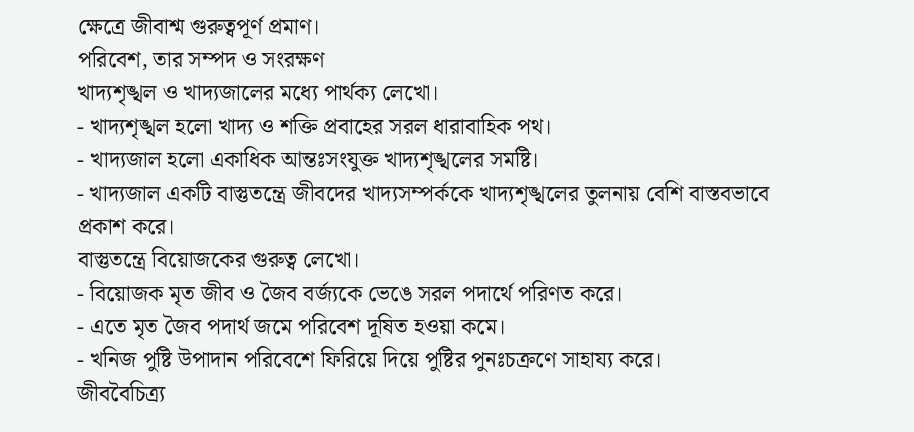ক্ষেত্রে জীবাশ্ম গুরুত্বপূর্ণ প্রমাণ।
পরিবেশ, তার সম্পদ ও সংরক্ষণ
খাদ্যশৃঙ্খল ও খাদ্যজালের মধ্যে পার্থক্য লেখো।
- খাদ্যশৃঙ্খল হলো খাদ্য ও শক্তি প্রবাহের সরল ধারাবাহিক পথ।
- খাদ্যজাল হলো একাধিক আন্তঃসংযুক্ত খাদ্যশৃঙ্খলের সমষ্টি।
- খাদ্যজাল একটি বাস্তুতন্ত্রে জীবদের খাদ্যসম্পর্ককে খাদ্যশৃঙ্খলের তুলনায় বেশি বাস্তবভাবে প্রকাশ করে।
বাস্তুতন্ত্রে বিয়োজকের গুরুত্ব লেখো।
- বিয়োজক মৃত জীব ও জৈব বর্জ্যকে ভেঙে সরল পদার্থে পরিণত করে।
- এতে মৃত জৈব পদার্থ জমে পরিবেশ দূষিত হওয়া কমে।
- খনিজ পুষ্টি উপাদান পরিবেশে ফিরিয়ে দিয়ে পুষ্টির পুনঃচক্রণে সাহায্য করে।
জীববৈচিত্র্য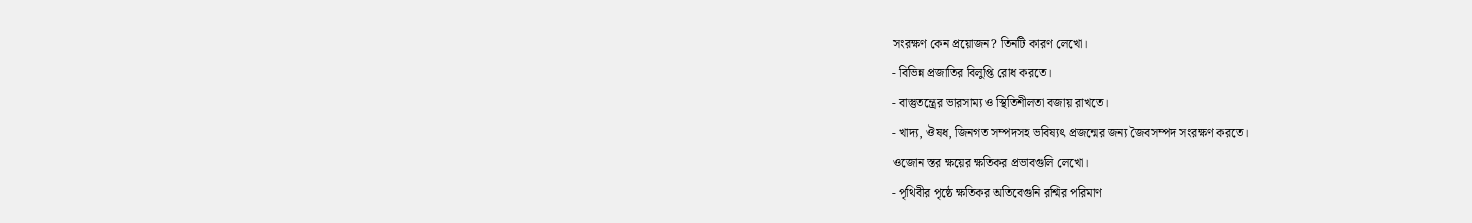সংরক্ষণ কেন প্রয়োজন? তিনটি কারণ লেখো।
- বিভিন্ন প্রজাতির বিলুপ্তি রোধ করতে।
- বাস্তুতন্ত্রের ভারসাম্য ও স্থিতিশীলতা বজায় রাখতে।
- খাদ্য, ঔষধ, জিনগত সম্পদসহ ভবিষ্যৎ প্রজন্মের জন্য জৈবসম্পদ সংরক্ষণ করতে।
ওজোন স্তর ক্ষয়ের ক্ষতিকর প্রভাবগুলি লেখো।
- পৃথিবীর পৃষ্ঠে ক্ষতিকর অতিবেগুনি রশ্মির পরিমাণ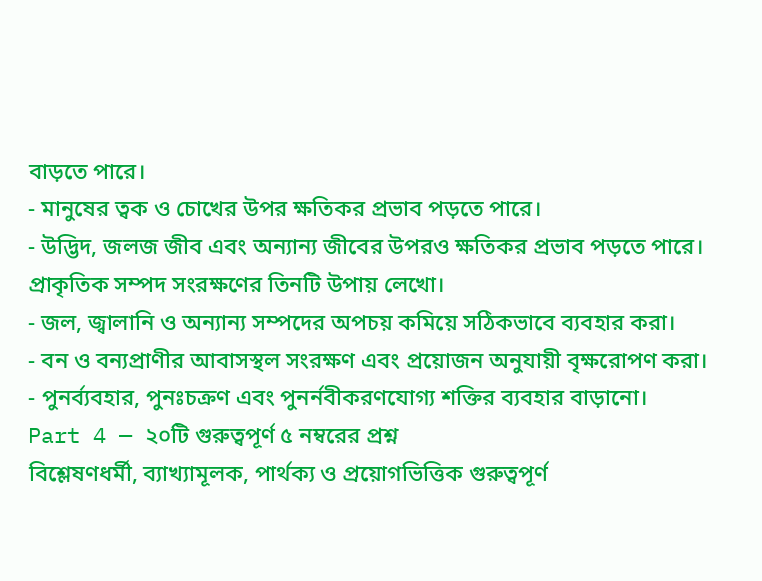বাড়তে পারে।
- মানুষের ত্বক ও চোখের উপর ক্ষতিকর প্রভাব পড়তে পারে।
- উদ্ভিদ, জলজ জীব এবং অন্যান্য জীবের উপরও ক্ষতিকর প্রভাব পড়তে পারে।
প্রাকৃতিক সম্পদ সংরক্ষণের তিনটি উপায় লেখো।
- জল, জ্বালানি ও অন্যান্য সম্পদের অপচয় কমিয়ে সঠিকভাবে ব্যবহার করা।
- বন ও বন্যপ্রাণীর আবাসস্থল সংরক্ষণ এবং প্রয়োজন অনুযায়ী বৃক্ষরোপণ করা।
- পুনর্ব্যবহার, পুনঃচক্রণ এবং পুনর্নবীকরণযোগ্য শক্তির ব্যবহার বাড়ানো।
Part 4 — ২০টি গুরুত্বপূর্ণ ৫ নম্বরের প্রশ্ন
বিশ্লেষণধর্মী, ব্যাখ্যামূলক, পার্থক্য ও প্রয়োগভিত্তিক গুরুত্বপূর্ণ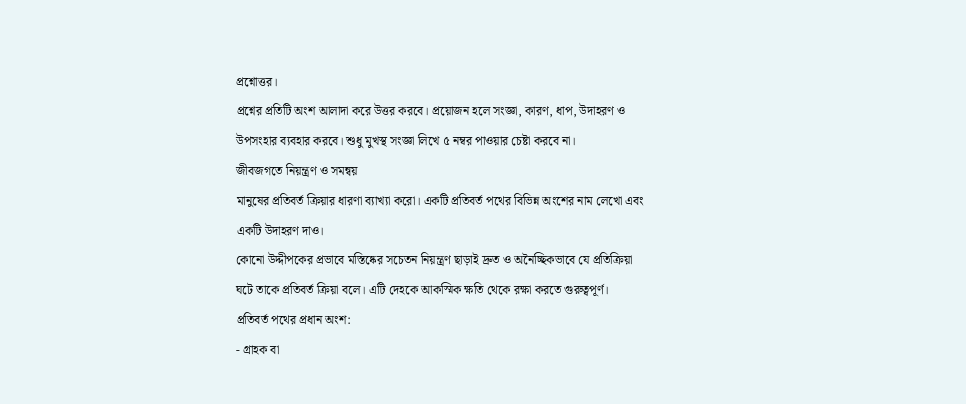প্রশ্নোত্তর।
প্রশ্নের প্রতিটি অংশ আলাদা করে উত্তর করবে। প্রয়োজন হলে সংজ্ঞা, কারণ, ধাপ, উদাহরণ ও উপসংহার ব্যবহার করবে। শুধু মুখস্থ সংজ্ঞা লিখে ৫ নম্বর পাওয়ার চেষ্টা করবে না।
জীবজগতে নিয়ন্ত্রণ ও সমন্বয়
মানুষের প্রতিবর্ত ক্রিয়ার ধারণা ব্যাখ্যা করো। একটি প্রতিবর্ত পথের বিভিন্ন অংশের নাম লেখো এবং একটি উদাহরণ দাও।
কোনো উদ্দীপকের প্রভাবে মস্তিষ্কের সচেতন নিয়ন্ত্রণ ছাড়াই দ্রুত ও অনৈচ্ছিকভাবে যে প্রতিক্রিয়া ঘটে তাকে প্রতিবর্ত ক্রিয়া বলে। এটি দেহকে আকস্মিক ক্ষতি থেকে রক্ষা করতে গুরুত্বপূর্ণ।
প্রতিবর্ত পথের প্রধান অংশ:
- গ্রাহক বা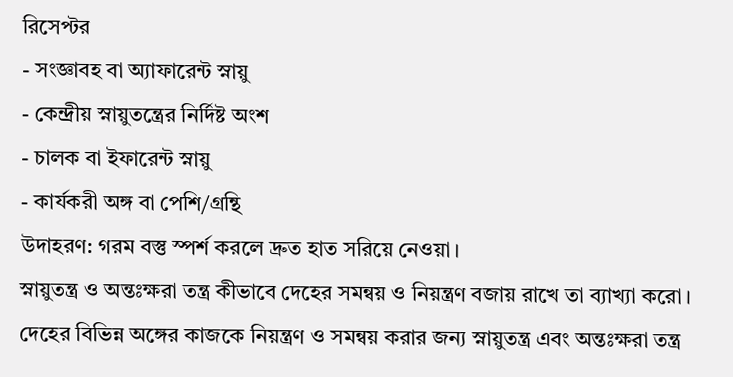রিসেপ্টর
- সংজ্ঞাবহ বা অ্যাফারেন্ট স্নায়ু
- কেন্দ্রীয় স্নায়ুতন্ত্রের নির্দিষ্ট অংশ
- চালক বা ইফারেন্ট স্নায়ু
- কার্যকরী অঙ্গ বা পেশি/গ্রন্থি
উদাহরণ: গরম বস্তু স্পর্শ করলে দ্রুত হাত সরিয়ে নেওয়া।
স্নায়ুতন্ত্র ও অন্তঃক্ষরা তন্ত্র কীভাবে দেহের সমন্বয় ও নিয়ন্ত্রণ বজায় রাখে তা ব্যাখ্যা করো।
দেহের বিভিন্ন অঙ্গের কাজকে নিয়ন্ত্রণ ও সমন্বয় করার জন্য স্নায়ুতন্ত্র এবং অন্তঃক্ষরা তন্ত্র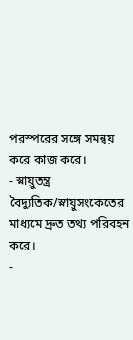পরস্পরের সঙ্গে সমন্বয় করে কাজ করে।
- স্নায়ুতন্ত্র বৈদ্যুতিক/স্নায়ুসংকেতের মাধ্যমে দ্রুত তথ্য পরিবহন করে।
-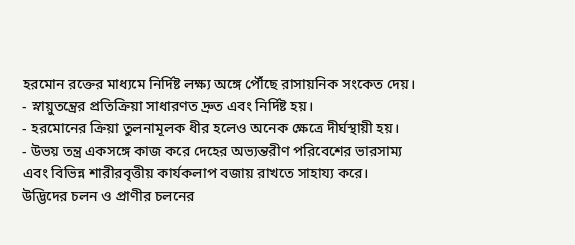হরমোন রক্তের মাধ্যমে নির্দিষ্ট লক্ষ্য অঙ্গে পৌঁছে রাসায়নিক সংকেত দেয়।
- স্নায়ুতন্ত্রের প্রতিক্রিয়া সাধারণত দ্রুত এবং নির্দিষ্ট হয়।
- হরমোনের ক্রিয়া তুলনামূলক ধীর হলেও অনেক ক্ষেত্রে দীর্ঘস্থায়ী হয়।
- উভয় তন্ত্র একসঙ্গে কাজ করে দেহের অভ্যন্তরীণ পরিবেশের ভারসাম্য এবং বিভিন্ন শারীরবৃত্তীয় কার্যকলাপ বজায় রাখতে সাহায্য করে।
উদ্ভিদের চলন ও প্রাণীর চলনের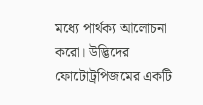মধ্যে পার্থক্য আলোচনা করো। উদ্ভিদের ফোটোট্রপিজমের একটি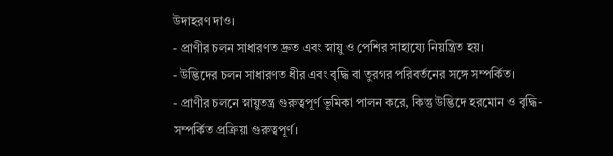উদাহরণ দাও।
- প্রাণীর চলন সাধারণত দ্রুত এবং স্নায়ু ও পেশির সাহায্যে নিয়ন্ত্রিত হয়।
- উদ্ভিদের চলন সাধারণত ধীর এবং বৃদ্ধি বা তুরগর পরিবর্তনের সঙ্গে সম্পর্কিত।
- প্রাণীর চলনে স্নায়ুতন্ত্র গুরুত্বপূর্ণ ভূমিকা পালন করে, কিন্তু উদ্ভিদে হরমোন ও বৃদ্ধি-সম্পর্কিত প্রক্রিয়া গুরুত্বপূর্ণ।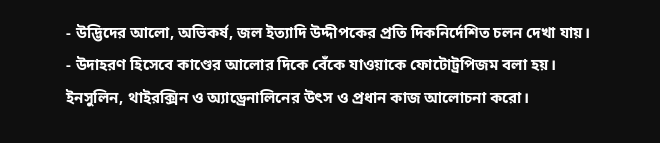- উদ্ভিদের আলো, অভিকর্ষ, জল ইত্যাদি উদ্দীপকের প্রতি দিকনির্দেশিত চলন দেখা যায়।
- উদাহরণ হিসেবে কাণ্ডের আলোর দিকে বেঁকে যাওয়াকে ফোটোট্রপিজম বলা হয়।
ইনসুলিন, থাইরক্সিন ও অ্যাড্রেনালিনের উৎস ও প্রধান কাজ আলোচনা করো।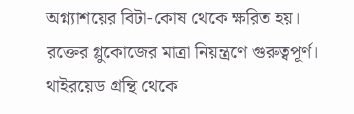অগ্ন্যাশয়ের বিটা-কোষ থেকে ক্ষরিত হয়। রক্তের গ্লুকোজের মাত্রা নিয়ন্ত্রণে গুরুত্বপূর্ণ।
থাইরয়েড গ্রন্থি থেকে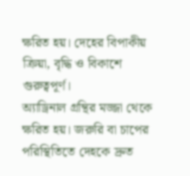ক্ষরিত হয়। দেহের বিপাকীয় ক্রিয়া, বৃদ্ধি ও বিকাশে গুরুত্বপূর্ণ।
অ্যাড্রিনাল গ্রন্থির মজ্জা থেকে ক্ষরিত হয়। জরুরি বা চাপের পরিস্থিতিতে দেহকে দ্রুত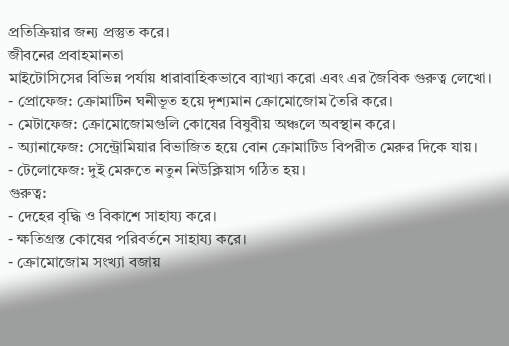প্রতিক্রিয়ার জন্য প্রস্তুত করে।
জীবনের প্রবাহমানতা
মাইটোসিসের বিভিন্ন পর্যায় ধারাবাহিকভাবে ব্যাখ্যা করো এবং এর জৈবিক গুরুত্ব লেখো।
- প্রোফেজ: ক্রোমাটিন ঘনীভূত হয়ে দৃশ্যমান ক্রোমোজোম তৈরি করে।
- মেটাফেজ: ক্রোমোজোমগুলি কোষের বিষুবীয় অঞ্চলে অবস্থান করে।
- অ্যানাফেজ: সেন্ট্রোমিয়ার বিভাজিত হয়ে বোন ক্রোমাটিড বিপরীত মেরুর দিকে যায়।
- টেলোফেজ: দুই মেরুতে নতুন নিউক্লিয়াস গঠিত হয়।
গুরুত্ব:
- দেহের বৃদ্ধি ও বিকাশে সাহায্য করে।
- ক্ষতিগ্রস্ত কোষের পরিবর্তনে সাহায্য করে।
- ক্রোমোজোম সংখ্যা বজায়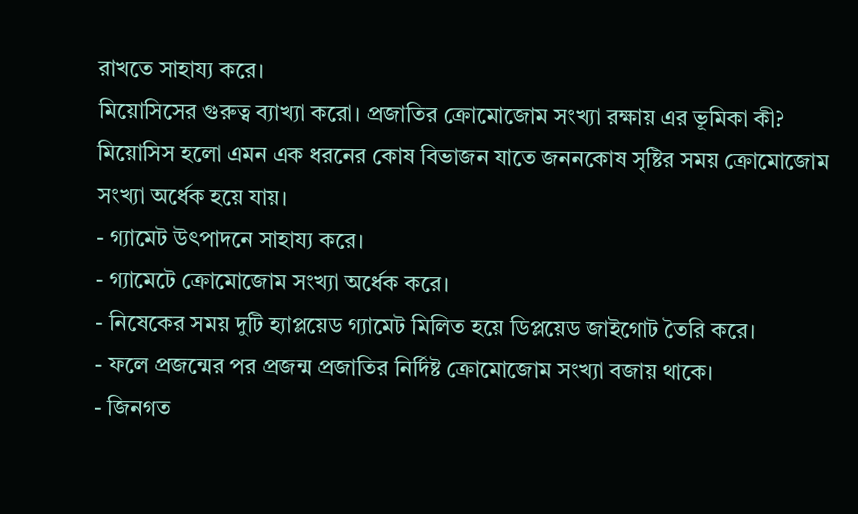রাখতে সাহায্য করে।
মিয়োসিসের গুরুত্ব ব্যাখ্যা করো। প্রজাতির ক্রোমোজোম সংখ্যা রক্ষায় এর ভূমিকা কী?
মিয়োসিস হলো এমন এক ধরনের কোষ বিভাজন যাতে জননকোষ সৃষ্টির সময় ক্রোমোজোম সংখ্যা অর্ধেক হয়ে যায়।
- গ্যামেট উৎপাদনে সাহায্য করে।
- গ্যামেটে ক্রোমোজোম সংখ্যা অর্ধেক করে।
- নিষেকের সময় দুটি হ্যাপ্লয়েড গ্যামেট মিলিত হয়ে ডিপ্লয়েড জাইগোট তৈরি করে।
- ফলে প্রজন্মের পর প্রজন্ম প্রজাতির নির্দিষ্ট ক্রোমোজোম সংখ্যা বজায় থাকে।
- জিনগত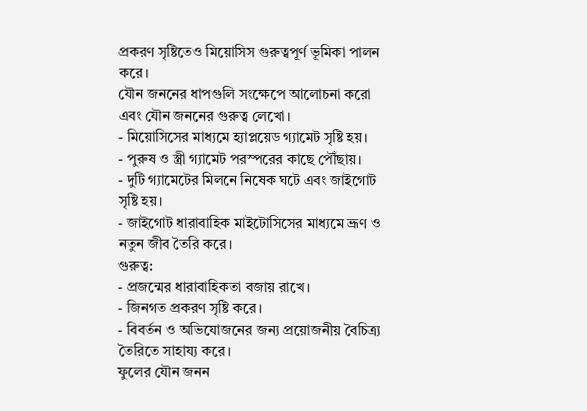প্রকরণ সৃষ্টিতেও মিয়োসিস গুরুত্বপূর্ণ ভূমিকা পালন করে।
যৌন জননের ধাপগুলি সংক্ষেপে আলোচনা করো এবং যৌন জননের গুরুত্ব লেখো।
- মিয়োসিসের মাধ্যমে হ্যাপ্লয়েড গ্যামেট সৃষ্টি হয়।
- পুরুষ ও স্ত্রী গ্যামেট পরস্পরের কাছে পৌঁছায়।
- দুটি গ্যামেটের মিলনে নিষেক ঘটে এবং জাইগোট সৃষ্টি হয়।
- জাইগোট ধারাবাহিক মাইটোসিসের মাধ্যমে ভ্রূণ ও নতুন জীব তৈরি করে।
গুরুত্ব:
- প্রজন্মের ধারাবাহিকতা বজায় রাখে।
- জিনগত প্রকরণ সৃষ্টি করে।
- বিবর্তন ও অভিযোজনের জন্য প্রয়োজনীয় বৈচিত্র্য তৈরিতে সাহায্য করে।
ফুলের যৌন জনন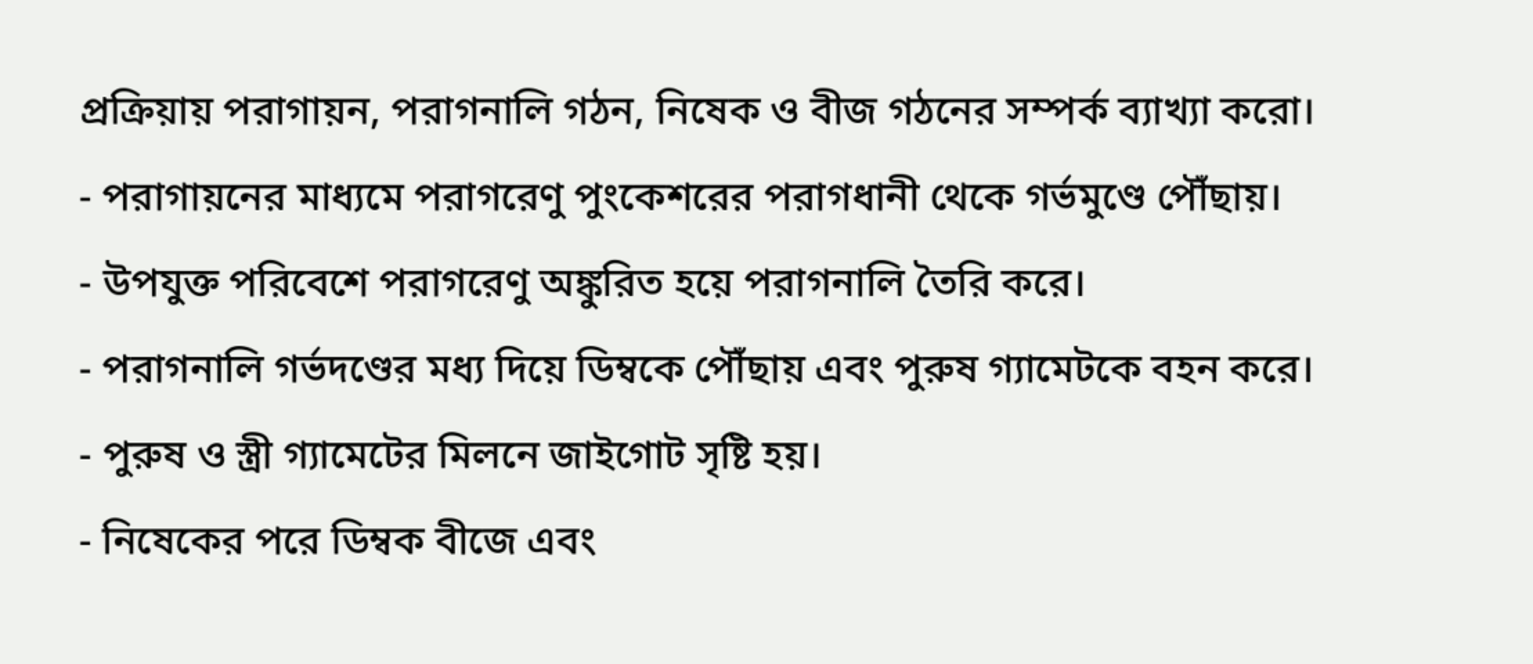প্রক্রিয়ায় পরাগায়ন, পরাগনালি গঠন, নিষেক ও বীজ গঠনের সম্পর্ক ব্যাখ্যা করো।
- পরাগায়নের মাধ্যমে পরাগরেণু পুংকেশরের পরাগধানী থেকে গর্ভমুণ্ডে পৌঁছায়।
- উপযুক্ত পরিবেশে পরাগরেণু অঙ্কুরিত হয়ে পরাগনালি তৈরি করে।
- পরাগনালি গর্ভদণ্ডের মধ্য দিয়ে ডিম্বকে পৌঁছায় এবং পুরুষ গ্যামেটকে বহন করে।
- পুরুষ ও স্ত্রী গ্যামেটের মিলনে জাইগোট সৃষ্টি হয়।
- নিষেকের পরে ডিম্বক বীজে এবং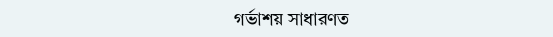গর্ভাশয় সাধারণত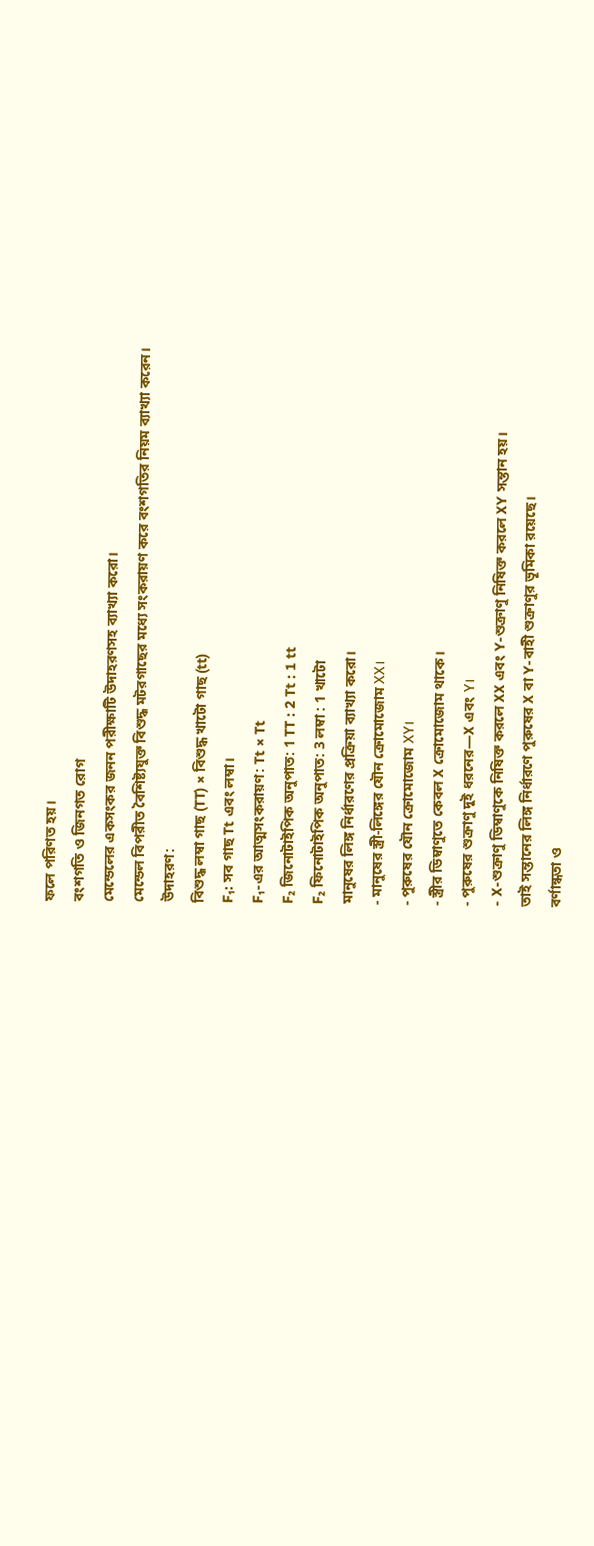ফলে পরিণত হয়।
বংশগতি ও জিনগত রোগ
মেন্ডেলের একসংকর জনন পরীক্ষাটি উদাহরণসহ ব্যাখ্যা করো।
মেন্ডেল বিপরীত বৈশিষ্ট্যযুক্ত বিশুদ্ধ মটরগাছের মধ্যে সংকরায়ণ করে বংশগতির নিয়ম ব্যাখ্যা করেন।
উদাহরণ:
বিশুদ্ধ লম্বা গাছ (TT) × বিশুদ্ধ খাটো গাছ (tt)
F₁: সব গাছ Tt এবং লম্বা।
F₁-এর আত্মসংকরায়ণ: Tt × Tt
F₂ জিনোটাইপিক অনুপাত: 1 TT : 2 Tt : 1 tt
F₂ ফিনোটাইপিক অনুপাত: 3 লম্বা : 1 খাটো
মানুষের লিঙ্গ নির্ধারণের প্রক্রিয়া ব্যাখ্যা করো।
- মানুষের স্ত্রী-লিঙ্গের যৌন ক্রোমোজোম XX।
- পুরুষের যৌন ক্রোমোজোম XY।
- স্ত্রীর ডিম্বাণুতে কেবল X ক্রোমোজোম থাকে।
- পুরুষের শুক্রাণু দুই ধরনের—X এবং Y।
- X-শুক্রাণু ডিম্বাণুকে নিষিক্ত করলে XX এবং Y-শুক্রাণু নিষিক্ত করলে XY সন্তান হয়।
তাই সন্তানের লিঙ্গ নির্ধারণে পুরুষের X বা Y-বাহী শুক্রাণুর ভূমিকা রয়েছে।
বর্ণান্ধতা ও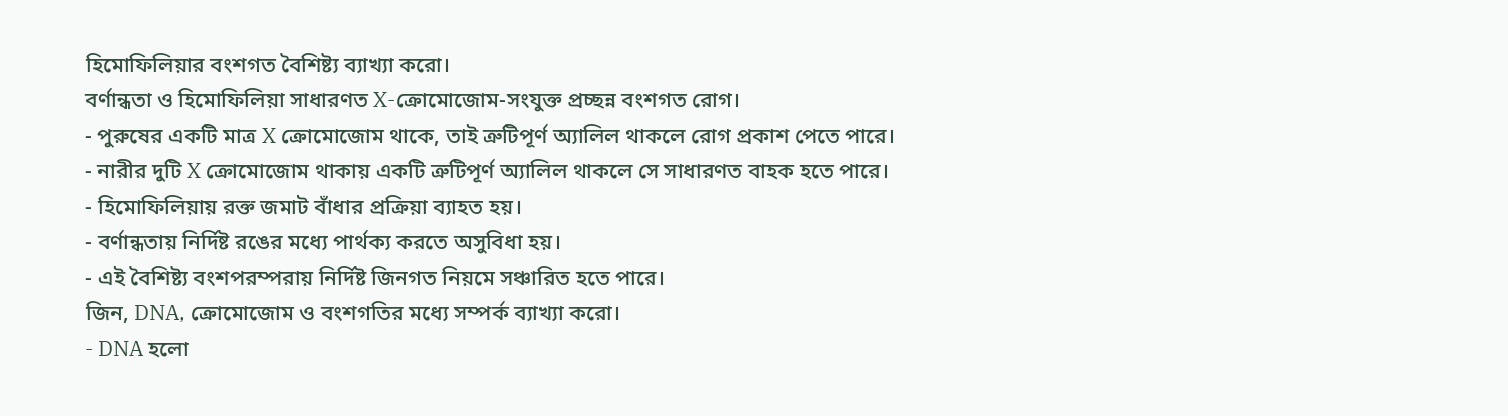হিমোফিলিয়ার বংশগত বৈশিষ্ট্য ব্যাখ্যা করো।
বর্ণান্ধতা ও হিমোফিলিয়া সাধারণত X-ক্রোমোজোম-সংযুক্ত প্রচ্ছন্ন বংশগত রোগ।
- পুরুষের একটি মাত্র X ক্রোমোজোম থাকে, তাই ত্রুটিপূর্ণ অ্যালিল থাকলে রোগ প্রকাশ পেতে পারে।
- নারীর দুটি X ক্রোমোজোম থাকায় একটি ত্রুটিপূর্ণ অ্যালিল থাকলে সে সাধারণত বাহক হতে পারে।
- হিমোফিলিয়ায় রক্ত জমাট বাঁধার প্রক্রিয়া ব্যাহত হয়।
- বর্ণান্ধতায় নির্দিষ্ট রঙের মধ্যে পার্থক্য করতে অসুবিধা হয়।
- এই বৈশিষ্ট্য বংশপরম্পরায় নির্দিষ্ট জিনগত নিয়মে সঞ্চারিত হতে পারে।
জিন, DNA, ক্রোমোজোম ও বংশগতির মধ্যে সম্পর্ক ব্যাখ্যা করো।
- DNA হলো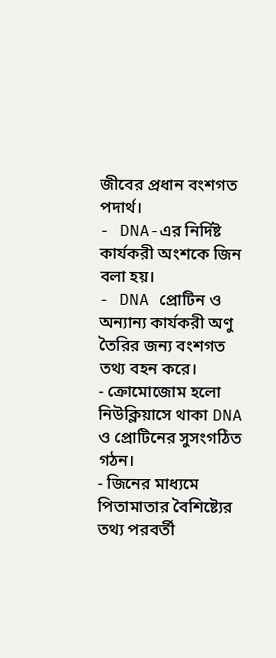জীবের প্রধান বংশগত পদার্থ।
- DNA-এর নির্দিষ্ট কার্যকরী অংশকে জিন বলা হয়।
- DNA প্রোটিন ও অন্যান্য কার্যকরী অণু তৈরির জন্য বংশগত তথ্য বহন করে।
- ক্রোমোজোম হলো নিউক্লিয়াসে থাকা DNA ও প্রোটিনের সুসংগঠিত গঠন।
- জিনের মাধ্যমে পিতামাতার বৈশিষ্ট্যের তথ্য পরবর্তী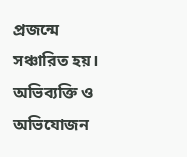প্রজন্মে সঞ্চারিত হয়।
অভিব্যক্তি ও অভিযোজন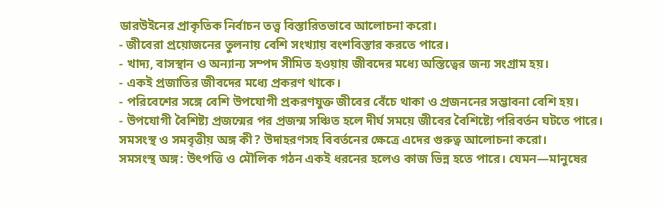ডারউইনের প্রাকৃতিক নির্বাচন তত্ত্ব বিস্তারিতভাবে আলোচনা করো।
- জীবেরা প্রয়োজনের তুলনায় বেশি সংখ্যায় বংশবিস্তার করতে পারে।
- খাদ্য, বাসস্থান ও অন্যান্য সম্পদ সীমিত হওয়ায় জীবদের মধ্যে অস্তিত্বের জন্য সংগ্রাম হয়।
- একই প্রজাতির জীবদের মধ্যে প্রকরণ থাকে।
- পরিবেশের সঙ্গে বেশি উপযোগী প্রকরণযুক্ত জীবের বেঁচে থাকা ও প্রজননের সম্ভাবনা বেশি হয়।
- উপযোগী বৈশিষ্ট্য প্রজন্মের পর প্রজন্ম সঞ্চিত হলে দীর্ঘ সময়ে জীবের বৈশিষ্ট্যে পরিবর্তন ঘটতে পারে।
সমসংস্থ ও সমবৃত্তীয় অঙ্গ কী? উদাহরণসহ বিবর্তনের ক্ষেত্রে এদের গুরুত্ব আলোচনা করো।
সমসংস্থ অঙ্গ: উৎপত্তি ও মৌলিক গঠন একই ধরনের হলেও কাজ ভিন্ন হতে পারে। যেমন—মানুষের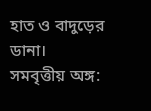হাত ও বাদুড়ের ডানা।
সমবৃত্তীয় অঙ্গ: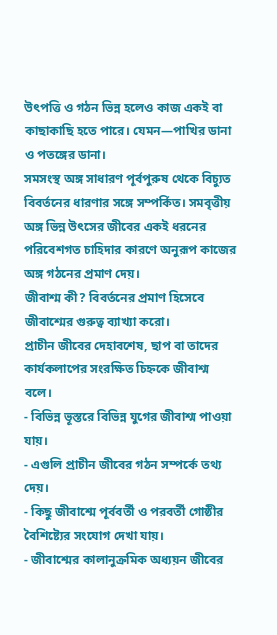উৎপত্তি ও গঠন ভিন্ন হলেও কাজ একই বা কাছাকাছি হতে পারে। যেমন—পাখির ডানা ও পতঙ্গের ডানা।
সমসংস্থ অঙ্গ সাধারণ পূর্বপুরুষ থেকে বিচ্যুত বিবর্তনের ধারণার সঙ্গে সম্পর্কিত। সমবৃত্তীয় অঙ্গ ভিন্ন উৎসের জীবের একই ধরনের পরিবেশগত চাহিদার কারণে অনুরূপ কাজের অঙ্গ গঠনের প্রমাণ দেয়।
জীবাশ্ম কী? বিবর্তনের প্রমাণ হিসেবে জীবাশ্মের গুরুত্ব ব্যাখ্যা করো।
প্রাচীন জীবের দেহাবশেষ, ছাপ বা তাদের কার্যকলাপের সংরক্ষিত চিহ্নকে জীবাশ্ম বলে।
- বিভিন্ন ভূস্তরে বিভিন্ন যুগের জীবাশ্ম পাওয়া যায়।
- এগুলি প্রাচীন জীবের গঠন সম্পর্কে তথ্য দেয়।
- কিছু জীবাশ্মে পূর্ববর্তী ও পরবর্তী গোষ্ঠীর বৈশিষ্ট্যের সংযোগ দেখা যায়।
- জীবাশ্মের কালানুক্রমিক অধ্যয়ন জীবের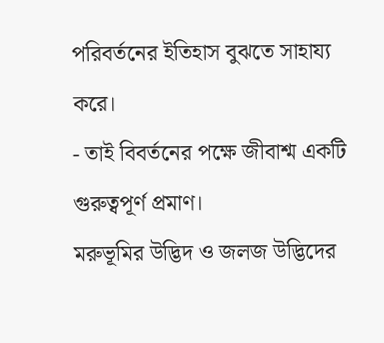পরিবর্তনের ইতিহাস বুঝতে সাহায্য করে।
- তাই বিবর্তনের পক্ষে জীবাশ্ম একটি গুরুত্বপূর্ণ প্রমাণ।
মরুভূমির উদ্ভিদ ও জলজ উদ্ভিদের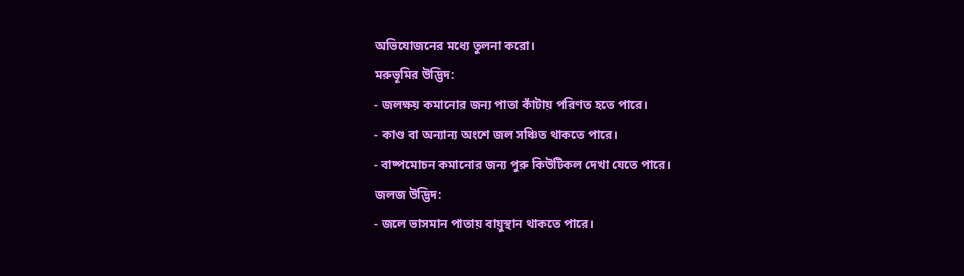অভিযোজনের মধ্যে তুলনা করো।
মরুভূমির উদ্ভিদ:
- জলক্ষয় কমানোর জন্য পাতা কাঁটায় পরিণত হতে পারে।
- কাণ্ড বা অন্যান্য অংশে জল সঞ্চিত থাকতে পারে।
- বাষ্পমোচন কমানোর জন্য পুরু কিউটিকল দেখা যেতে পারে।
জলজ উদ্ভিদ:
- জলে ভাসমান পাতায় বায়ুস্থান থাকতে পারে।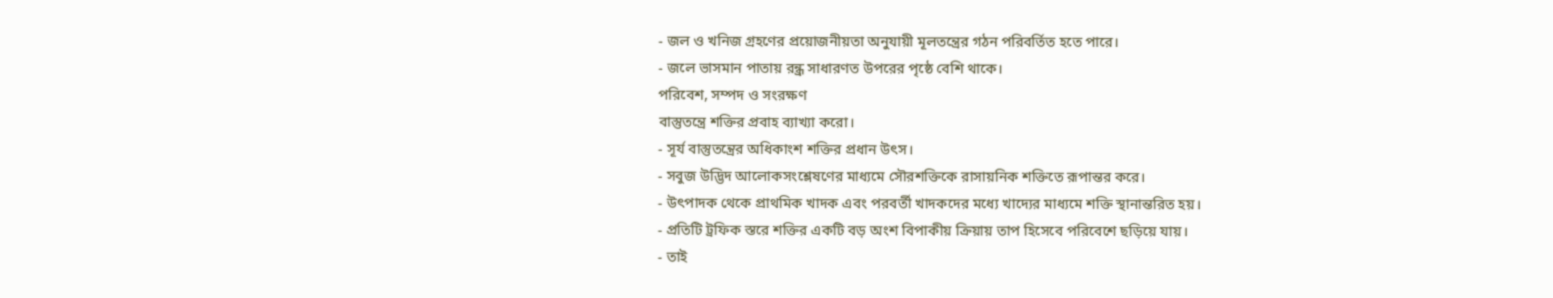- জল ও খনিজ গ্রহণের প্রয়োজনীয়তা অনুযায়ী মূলতন্ত্রের গঠন পরিবর্তিত হতে পারে।
- জলে ভাসমান পাতায় রন্ধ্র সাধারণত উপরের পৃষ্ঠে বেশি থাকে।
পরিবেশ, সম্পদ ও সংরক্ষণ
বাস্তুতন্ত্রে শক্তির প্রবাহ ব্যাখ্যা করো।
- সূর্য বাস্তুতন্ত্রের অধিকাংশ শক্তির প্রধান উৎস।
- সবুজ উদ্ভিদ আলোকসংশ্লেষণের মাধ্যমে সৌরশক্তিকে রাসায়নিক শক্তিতে রূপান্তর করে।
- উৎপাদক থেকে প্রাথমিক খাদক এবং পরবর্তী খাদকদের মধ্যে খাদ্যের মাধ্যমে শক্তি স্থানান্তরিত হয়।
- প্রতিটি ট্রফিক স্তরে শক্তির একটি বড় অংশ বিপাকীয় ক্রিয়ায় তাপ হিসেবে পরিবেশে ছড়িয়ে যায়।
- তাই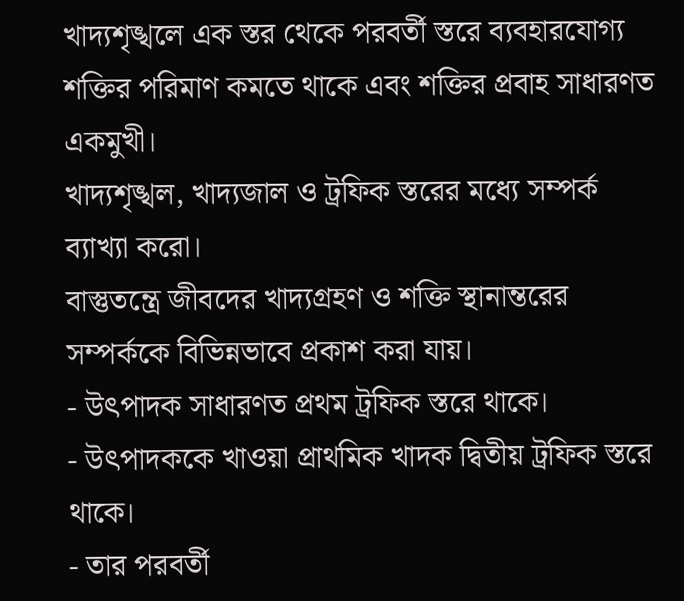খাদ্যশৃঙ্খলে এক স্তর থেকে পরবর্তী স্তরে ব্যবহারযোগ্য শক্তির পরিমাণ কমতে থাকে এবং শক্তির প্রবাহ সাধারণত একমুখী।
খাদ্যশৃঙ্খল, খাদ্যজাল ও ট্রফিক স্তরের মধ্যে সম্পর্ক ব্যাখ্যা করো।
বাস্তুতন্ত্রে জীবদের খাদ্যগ্রহণ ও শক্তি স্থানান্তরের সম্পর্ককে বিভিন্নভাবে প্রকাশ করা যায়।
- উৎপাদক সাধারণত প্রথম ট্রফিক স্তরে থাকে।
- উৎপাদককে খাওয়া প্রাথমিক খাদক দ্বিতীয় ট্রফিক স্তরে থাকে।
- তার পরবর্তী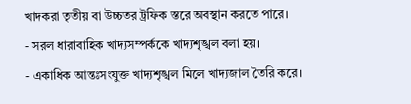খাদকরা তৃতীয় বা উচ্চতর ট্রফিক স্তরে অবস্থান করতে পারে।
- সরল ধারাবাহিক খাদ্যসম্পর্ককে খাদ্যশৃঙ্খল বলা হয়।
- একাধিক আন্তঃসংযুক্ত খাদ্যশৃঙ্খল মিলে খাদ্যজাল তৈরি করে।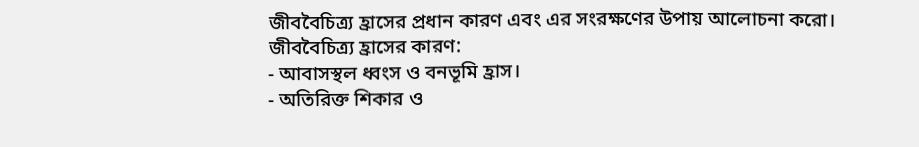জীববৈচিত্র্য হ্রাসের প্রধান কারণ এবং এর সংরক্ষণের উপায় আলোচনা করো।
জীববৈচিত্র্য হ্রাসের কারণ:
- আবাসস্থল ধ্বংস ও বনভূমি হ্রাস।
- অতিরিক্ত শিকার ও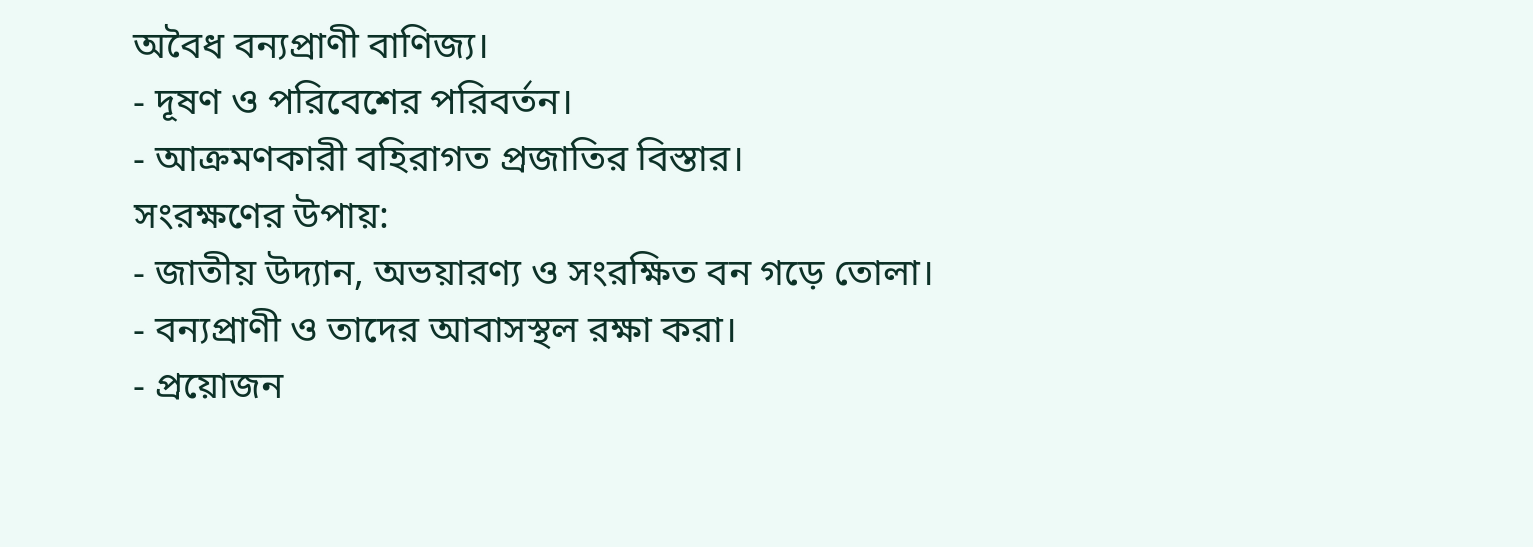অবৈধ বন্যপ্রাণী বাণিজ্য।
- দূষণ ও পরিবেশের পরিবর্তন।
- আক্রমণকারী বহিরাগত প্রজাতির বিস্তার।
সংরক্ষণের উপায়:
- জাতীয় উদ্যান, অভয়ারণ্য ও সংরক্ষিত বন গড়ে তোলা।
- বন্যপ্রাণী ও তাদের আবাসস্থল রক্ষা করা।
- প্রয়োজন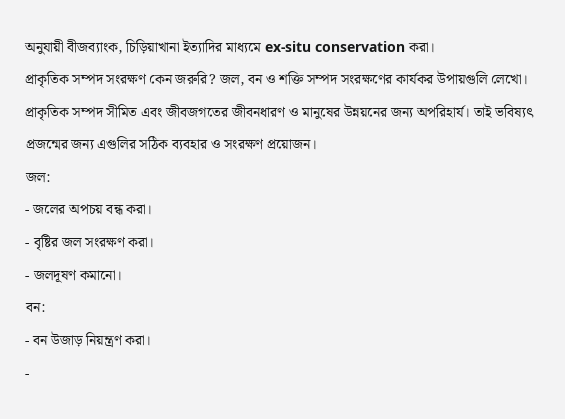অনুযায়ী বীজব্যাংক, চিড়িয়াখানা ইত্যাদির মাধ্যমে ex-situ conservation করা।
প্রাকৃতিক সম্পদ সংরক্ষণ কেন জরুরি? জল, বন ও শক্তি সম্পদ সংরক্ষণের কার্যকর উপায়গুলি লেখো।
প্রাকৃতিক সম্পদ সীমিত এবং জীবজগতের জীবনধারণ ও মানুষের উন্নয়নের জন্য অপরিহার্য। তাই ভবিষ্যৎ প্রজন্মের জন্য এগুলির সঠিক ব্যবহার ও সংরক্ষণ প্রয়োজন।
জল:
- জলের অপচয় বন্ধ করা।
- বৃষ্টির জল সংরক্ষণ করা।
- জলদূষণ কমানো।
বন:
- বন উজাড় নিয়ন্ত্রণ করা।
-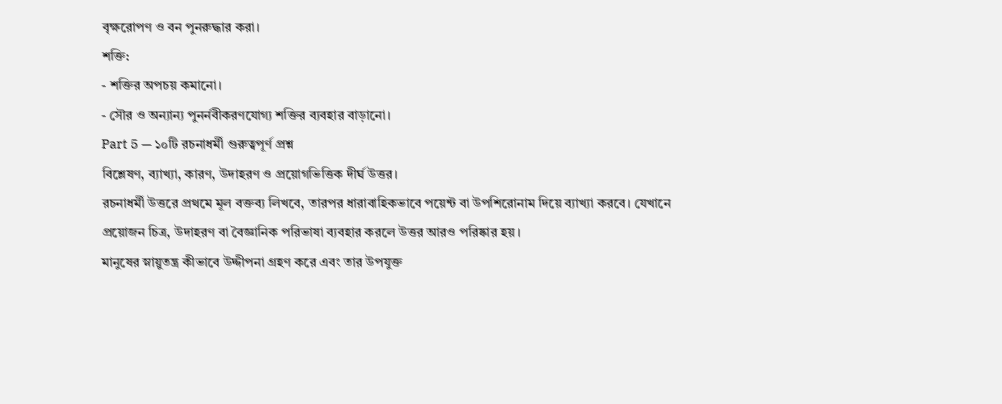বৃক্ষরোপণ ও বন পুনরুদ্ধার করা।
শক্তি:
- শক্তির অপচয় কমানো।
- সৌর ও অন্যান্য পুনর্নবীকরণযোগ্য শক্তির ব্যবহার বাড়ানো।
Part 5 — ১০টি রচনাধর্মী গুরুত্বপূর্ণ প্রশ্ন
বিশ্লেষণ, ব্যাখ্যা, কারণ, উদাহরণ ও প্রয়োগভিত্তিক দীর্ঘ উত্তর।
রচনাধর্মী উত্তরে প্রথমে মূল বক্তব্য লিখবে, তারপর ধারাবাহিকভাবে পয়েন্ট বা উপশিরোনাম দিয়ে ব্যাখ্যা করবে। যেখানে প্রয়োজন চিত্র, উদাহরণ বা বৈজ্ঞানিক পরিভাষা ব্যবহার করলে উত্তর আরও পরিষ্কার হয়।
মানুষের স্নায়ুতন্ত্র কীভাবে উদ্দীপনা গ্রহণ করে এবং তার উপযুক্ত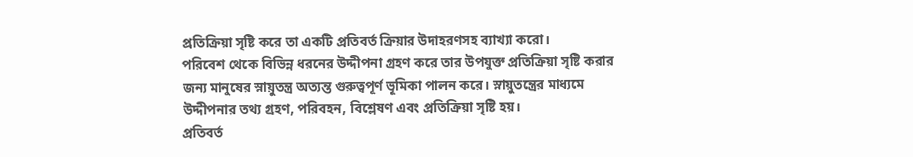প্রতিক্রিয়া সৃষ্টি করে তা একটি প্রতিবর্ত ক্রিয়ার উদাহরণসহ ব্যাখ্যা করো।
পরিবেশ থেকে বিভিন্ন ধরনের উদ্দীপনা গ্রহণ করে তার উপযুক্ত প্রতিক্রিয়া সৃষ্টি করার জন্য মানুষের স্নায়ুতন্ত্র অত্যন্ত গুরুত্বপূর্ণ ভূমিকা পালন করে। স্নায়ুতন্ত্রের মাধ্যমে উদ্দীপনার তথ্য গ্রহণ, পরিবহন, বিশ্লেষণ এবং প্রতিক্রিয়া সৃষ্টি হয়।
প্রতিবর্ত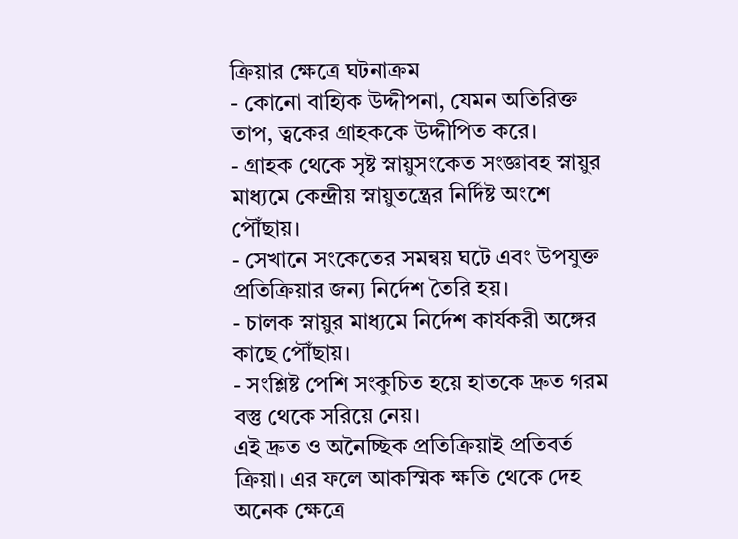ক্রিয়ার ক্ষেত্রে ঘটনাক্রম
- কোনো বাহ্যিক উদ্দীপনা, যেমন অতিরিক্ত তাপ, ত্বকের গ্রাহককে উদ্দীপিত করে।
- গ্রাহক থেকে সৃষ্ট স্নায়ুসংকেত সংজ্ঞাবহ স্নায়ুর মাধ্যমে কেন্দ্রীয় স্নায়ুতন্ত্রের নির্দিষ্ট অংশে পৌঁছায়।
- সেখানে সংকেতের সমন্বয় ঘটে এবং উপযুক্ত প্রতিক্রিয়ার জন্য নির্দেশ তৈরি হয়।
- চালক স্নায়ুর মাধ্যমে নির্দেশ কার্যকরী অঙ্গের কাছে পৌঁছায়।
- সংশ্লিষ্ট পেশি সংকুচিত হয়ে হাতকে দ্রুত গরম বস্তু থেকে সরিয়ে নেয়।
এই দ্রুত ও অনৈচ্ছিক প্রতিক্রিয়াই প্রতিবর্ত ক্রিয়া। এর ফলে আকস্মিক ক্ষতি থেকে দেহ অনেক ক্ষেত্রে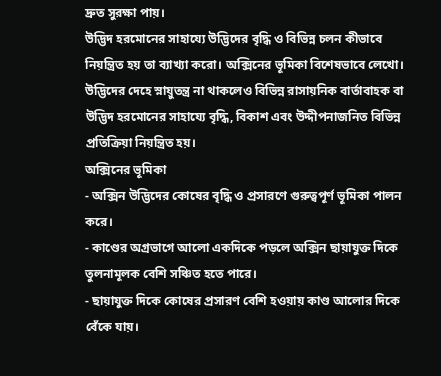দ্রুত সুরক্ষা পায়।
উদ্ভিদ হরমোনের সাহায্যে উদ্ভিদের বৃদ্ধি ও বিভিন্ন চলন কীভাবে নিয়ন্ত্রিত হয় তা ব্যাখ্যা করো। অক্সিনের ভূমিকা বিশেষভাবে লেখো।
উদ্ভিদের দেহে স্নায়ুতন্ত্র না থাকলেও বিভিন্ন রাসায়নিক বার্তাবাহক বা উদ্ভিদ হরমোনের সাহায্যে বৃদ্ধি, বিকাশ এবং উদ্দীপনাজনিত বিভিন্ন প্রতিক্রিয়া নিয়ন্ত্রিত হয়।
অক্সিনের ভূমিকা
- অক্সিন উদ্ভিদের কোষের বৃদ্ধি ও প্রসারণে গুরুত্বপূর্ণ ভূমিকা পালন করে।
- কাণ্ডের অগ্রভাগে আলো একদিকে পড়লে অক্সিন ছায়াযুক্ত দিকে তুলনামূলক বেশি সঞ্চিত হতে পারে।
- ছায়াযুক্ত দিকে কোষের প্রসারণ বেশি হওয়ায় কাণ্ড আলোর দিকে বেঁকে যায়।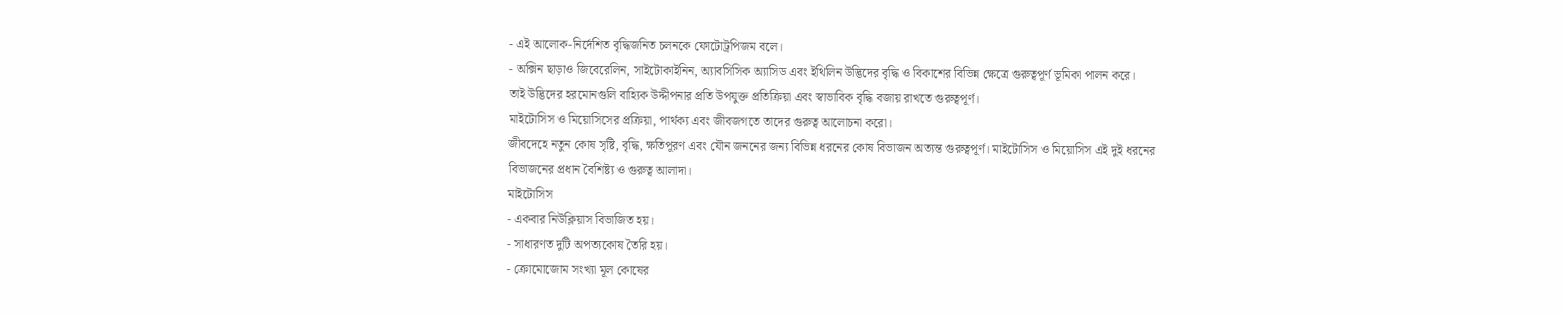- এই আলোক-নির্দেশিত বৃদ্ধিজনিত চলনকে ফোটোট্রপিজম বলে।
- অক্সিন ছাড়াও জিবেরেলিন, সাইটোকাইনিন, অ্যাবসিসিক অ্যাসিড এবং ইথিলিন উদ্ভিদের বৃদ্ধি ও বিকাশের বিভিন্ন ক্ষেত্রে গুরুত্বপূর্ণ ভূমিকা পালন করে।
তাই উদ্ভিদের হরমোনগুলি বাহ্যিক উদ্দীপনার প্রতি উপযুক্ত প্রতিক্রিয়া এবং স্বাভাবিক বৃদ্ধি বজায় রাখতে গুরুত্বপূর্ণ।
মাইটোসিস ও মিয়োসিসের প্রক্রিয়া, পার্থক্য এবং জীবজগতে তাদের গুরুত্ব আলোচনা করো।
জীবদেহে নতুন কোষ সৃষ্টি, বৃদ্ধি, ক্ষতিপূরণ এবং যৌন জননের জন্য বিভিন্ন ধরনের কোষ বিভাজন অত্যন্ত গুরুত্বপূর্ণ। মাইটোসিস ও মিয়োসিস এই দুই ধরনের বিভাজনের প্রধান বৈশিষ্ট্য ও গুরুত্ব আলাদা।
মাইটোসিস
- একবার নিউক্লিয়াস বিভাজিত হয়।
- সাধারণত দুটি অপত্যকোষ তৈরি হয়।
- ক্রোমোজোম সংখ্যা মূল কোষের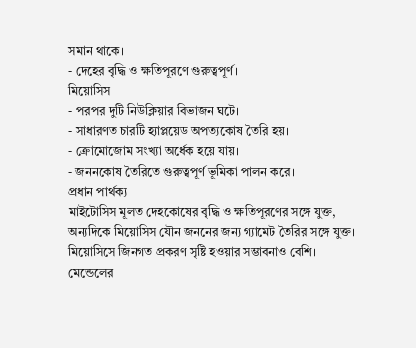সমান থাকে।
- দেহের বৃদ্ধি ও ক্ষতিপূরণে গুরুত্বপূর্ণ।
মিয়োসিস
- পরপর দুটি নিউক্লিয়ার বিভাজন ঘটে।
- সাধারণত চারটি হ্যাপ্লয়েড অপত্যকোষ তৈরি হয়।
- ক্রোমোজোম সংখ্যা অর্ধেক হয়ে যায়।
- জননকোষ তৈরিতে গুরুত্বপূর্ণ ভূমিকা পালন করে।
প্রধান পার্থক্য
মাইটোসিস মূলত দেহকোষের বৃদ্ধি ও ক্ষতিপূরণের সঙ্গে যুক্ত, অন্যদিকে মিয়োসিস যৌন জননের জন্য গ্যামেট তৈরির সঙ্গে যুক্ত। মিয়োসিসে জিনগত প্রকরণ সৃষ্টি হওয়ার সম্ভাবনাও বেশি।
মেন্ডেলের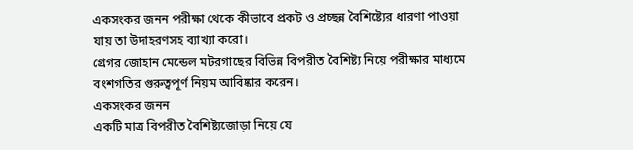একসংকর জনন পরীক্ষা থেকে কীভাবে প্রকট ও প্রচ্ছন্ন বৈশিষ্ট্যের ধারণা পাওয়া যায় তা উদাহরণসহ ব্যাখ্যা করো।
গ্রেগর জোহান মেন্ডেল মটরগাছের বিভিন্ন বিপরীত বৈশিষ্ট্য নিয়ে পরীক্ষার মাধ্যমে বংশগতির গুরুত্বপূর্ণ নিয়ম আবিষ্কার করেন।
একসংকর জনন
একটি মাত্র বিপরীত বৈশিষ্ট্যজোড়া নিয়ে যে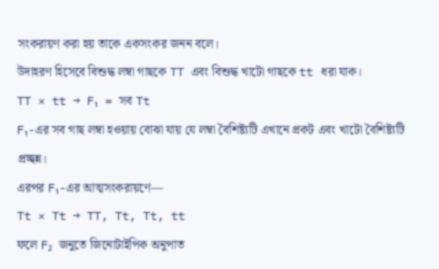সংকরায়ণ করা হয় তাকে একসংকর জনন বলে।
উদাহরণ হিসেবে বিশুদ্ধ লম্বা গাছকে TT এবং বিশুদ্ধ খাটো গাছকে tt ধরা যাক।
TT × tt → F₁ = সব Tt
F₁-এর সব গাছ লম্বা হওয়ায় বোঝা যায় যে লম্বা বৈশিষ্ট্যটি এখানে প্রকট এবং খাটো বৈশিষ্ট্যটি প্রচ্ছন্ন।
এরপর F₁-এর আত্মসংকরায়ণে—
Tt × Tt → TT, Tt, Tt, tt
ফলে F₂ জনুতে জিনোটাইপিক অনুপাত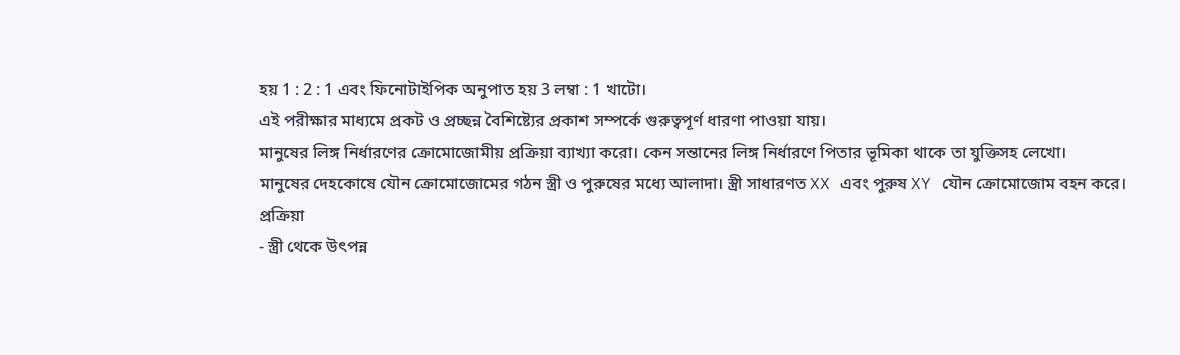হয় 1 : 2 : 1 এবং ফিনোটাইপিক অনুপাত হয় 3 লম্বা : 1 খাটো।
এই পরীক্ষার মাধ্যমে প্রকট ও প্রচ্ছন্ন বৈশিষ্ট্যের প্রকাশ সম্পর্কে গুরুত্বপূর্ণ ধারণা পাওয়া যায়।
মানুষের লিঙ্গ নির্ধারণের ক্রোমোজোমীয় প্রক্রিয়া ব্যাখ্যা করো। কেন সন্তানের লিঙ্গ নির্ধারণে পিতার ভূমিকা থাকে তা যুক্তিসহ লেখো।
মানুষের দেহকোষে যৌন ক্রোমোজোমের গঠন স্ত্রী ও পুরুষের মধ্যে আলাদা। স্ত্রী সাধারণত XX এবং পুরুষ XY যৌন ক্রোমোজোম বহন করে।
প্রক্রিয়া
- স্ত্রী থেকে উৎপন্ন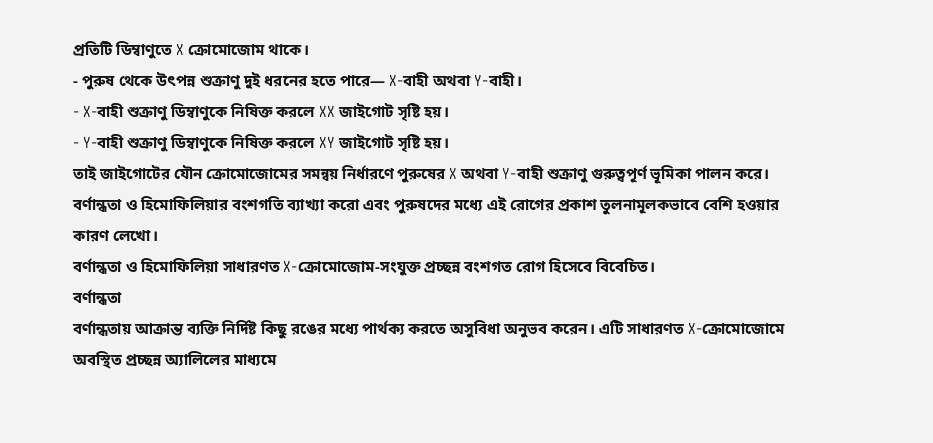প্রতিটি ডিম্বাণুতে X ক্রোমোজোম থাকে।
- পুরুষ থেকে উৎপন্ন শুক্রাণু দুই ধরনের হতে পারে— X-বাহী অথবা Y-বাহী।
- X-বাহী শুক্রাণু ডিম্বাণুকে নিষিক্ত করলে XX জাইগোট সৃষ্টি হয়।
- Y-বাহী শুক্রাণু ডিম্বাণুকে নিষিক্ত করলে XY জাইগোট সৃষ্টি হয়।
তাই জাইগোটের যৌন ক্রোমোজোমের সমন্বয় নির্ধারণে পুরুষের X অথবা Y-বাহী শুক্রাণু গুরুত্বপূর্ণ ভূমিকা পালন করে।
বর্ণান্ধতা ও হিমোফিলিয়ার বংশগতি ব্যাখ্যা করো এবং পুরুষদের মধ্যে এই রোগের প্রকাশ তুলনামূলকভাবে বেশি হওয়ার কারণ লেখো।
বর্ণান্ধতা ও হিমোফিলিয়া সাধারণত X-ক্রোমোজোম-সংযুক্ত প্রচ্ছন্ন বংশগত রোগ হিসেবে বিবেচিত।
বর্ণান্ধতা
বর্ণান্ধতায় আক্রান্ত ব্যক্তি নির্দিষ্ট কিছু রঙের মধ্যে পার্থক্য করতে অসুবিধা অনুভব করেন। এটি সাধারণত X-ক্রোমোজোমে অবস্থিত প্রচ্ছন্ন অ্যালিলের মাধ্যমে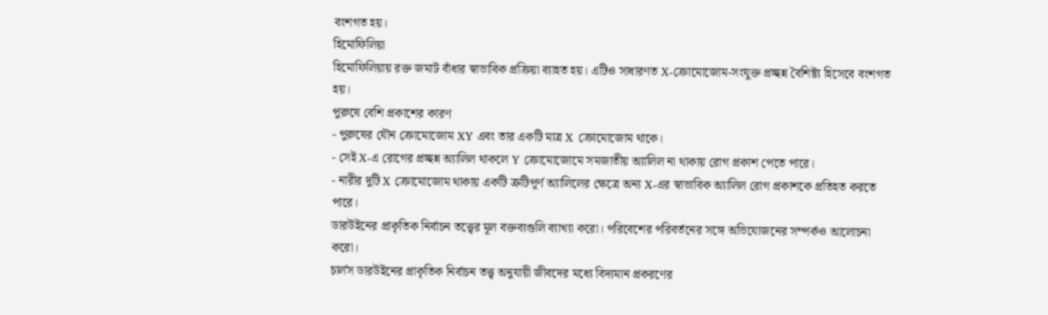বংশগত হয়।
হিমোফিলিয়া
হিমোফিলিয়ায় রক্ত জমাট বাঁধার স্বাভাবিক প্রক্রিয়া ব্যাহত হয়। এটিও সাধারণত X-ক্রোমোজোম-সংযুক্ত প্রচ্ছন্ন বৈশিষ্ট্য হিসেবে বংশগত হয়।
পুরুষে বেশি প্রকাশের কারণ
- পুরুষের যৌন ক্রোমোজোম XY এবং তার একটি মাত্র X ক্রোমোজোম থাকে।
- সেই X-এ রোগের প্রচ্ছন্ন অ্যালিল থাকলে Y ক্রোমোজোমে সমজাতীয় অ্যালিল না থাকায় রোগ প্রকাশ পেতে পারে।
- নারীর দুটি X ক্রোমোজোম থাকায় একটি ত্রুটিপূর্ণ অ্যালিলের ক্ষেত্রে অন্য X-এর স্বাভাবিক অ্যালিল রোগ প্রকাশকে প্রতিহত করতে পারে।
ডারউইনের প্রাকৃতিক নির্বাচন তত্ত্বের মূল বক্তব্যগুলি ব্যাখ্যা করো। পরিবেশের পরিবর্তনের সঙ্গে অভিযোজনের সম্পর্কও আলোচনা করো।
চার্লস ডারউইনের প্রাকৃতিক নির্বাচন তত্ত্ব অনুযায়ী জীবদের মধ্যে বিদ্যমান প্রকরণের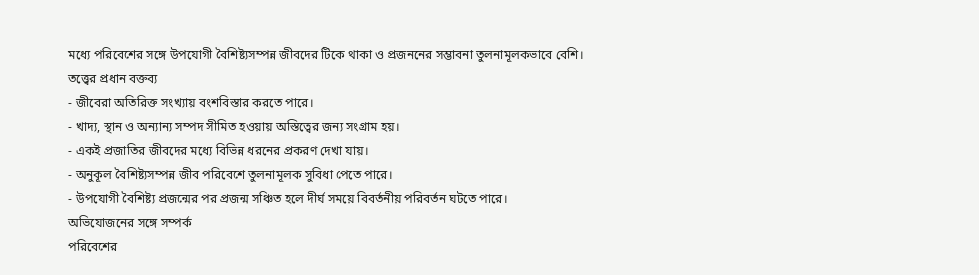মধ্যে পরিবেশের সঙ্গে উপযোগী বৈশিষ্ট্যসম্পন্ন জীবদের টিকে থাকা ও প্রজননের সম্ভাবনা তুলনামূলকভাবে বেশি।
তত্ত্বের প্রধান বক্তব্য
- জীবেরা অতিরিক্ত সংখ্যায় বংশবিস্তার করতে পারে।
- খাদ্য, স্থান ও অন্যান্য সম্পদ সীমিত হওয়ায় অস্তিত্বের জন্য সংগ্রাম হয়।
- একই প্রজাতির জীবদের মধ্যে বিভিন্ন ধরনের প্রকরণ দেখা যায়।
- অনুকূল বৈশিষ্ট্যসম্পন্ন জীব পরিবেশে তুলনামূলক সুবিধা পেতে পারে।
- উপযোগী বৈশিষ্ট্য প্রজন্মের পর প্রজন্ম সঞ্চিত হলে দীর্ঘ সময়ে বিবর্তনীয় পরিবর্তন ঘটতে পারে।
অভিযোজনের সঙ্গে সম্পর্ক
পরিবেশের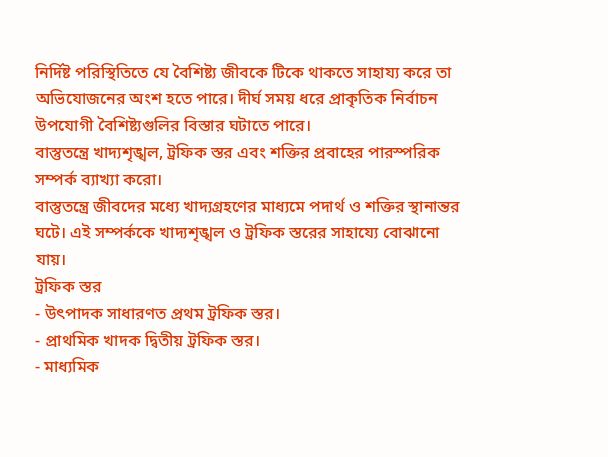নির্দিষ্ট পরিস্থিতিতে যে বৈশিষ্ট্য জীবকে টিকে থাকতে সাহায্য করে তা অভিযোজনের অংশ হতে পারে। দীর্ঘ সময় ধরে প্রাকৃতিক নির্বাচন উপযোগী বৈশিষ্ট্যগুলির বিস্তার ঘটাতে পারে।
বাস্তুতন্ত্রে খাদ্যশৃঙ্খল, ট্রফিক স্তর এবং শক্তির প্রবাহের পারস্পরিক সম্পর্ক ব্যাখ্যা করো।
বাস্তুতন্ত্রে জীবদের মধ্যে খাদ্যগ্রহণের মাধ্যমে পদার্থ ও শক্তির স্থানান্তর ঘটে। এই সম্পর্ককে খাদ্যশৃঙ্খল ও ট্রফিক স্তরের সাহায্যে বোঝানো যায়।
ট্রফিক স্তর
- উৎপাদক সাধারণত প্রথম ট্রফিক স্তর।
- প্রাথমিক খাদক দ্বিতীয় ট্রফিক স্তর।
- মাধ্যমিক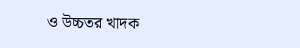ও উচ্চতর খাদক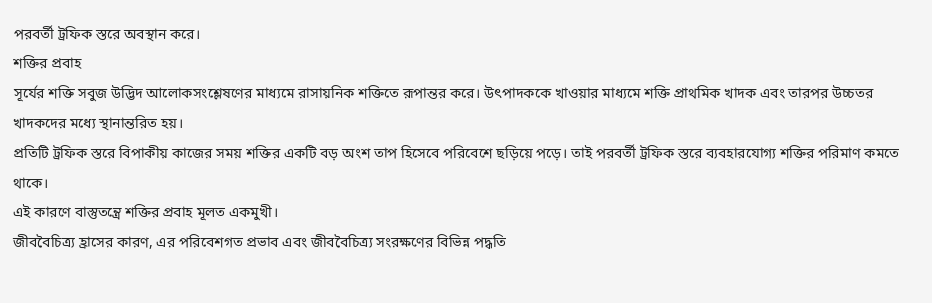পরবর্তী ট্রফিক স্তরে অবস্থান করে।
শক্তির প্রবাহ
সূর্যের শক্তি সবুজ উদ্ভিদ আলোকসংশ্লেষণের মাধ্যমে রাসায়নিক শক্তিতে রূপান্তর করে। উৎপাদককে খাওয়ার মাধ্যমে শক্তি প্রাথমিক খাদক এবং তারপর উচ্চতর খাদকদের মধ্যে স্থানান্তরিত হয়।
প্রতিটি ট্রফিক স্তরে বিপাকীয় কাজের সময় শক্তির একটি বড় অংশ তাপ হিসেবে পরিবেশে ছড়িয়ে পড়ে। তাই পরবর্তী ট্রফিক স্তরে ব্যবহারযোগ্য শক্তির পরিমাণ কমতে থাকে।
এই কারণে বাস্তুতন্ত্রে শক্তির প্রবাহ মূলত একমুখী।
জীববৈচিত্র্য হ্রাসের কারণ, এর পরিবেশগত প্রভাব এবং জীববৈচিত্র্য সংরক্ষণের বিভিন্ন পদ্ধতি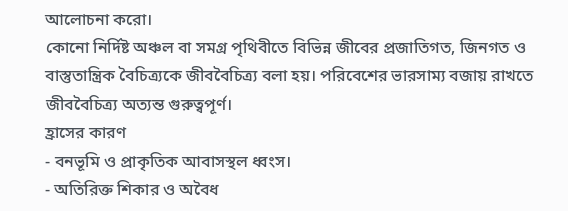আলোচনা করো।
কোনো নির্দিষ্ট অঞ্চল বা সমগ্র পৃথিবীতে বিভিন্ন জীবের প্রজাতিগত, জিনগত ও বাস্তুতান্ত্রিক বৈচিত্র্যকে জীববৈচিত্র্য বলা হয়। পরিবেশের ভারসাম্য বজায় রাখতে জীববৈচিত্র্য অত্যন্ত গুরুত্বপূর্ণ।
হ্রাসের কারণ
- বনভূমি ও প্রাকৃতিক আবাসস্থল ধ্বংস।
- অতিরিক্ত শিকার ও অবৈধ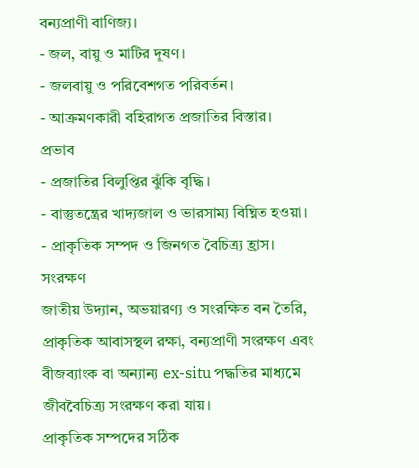বন্যপ্রাণী বাণিজ্য।
- জল, বায়ু ও মাটির দূষণ।
- জলবায়ু ও পরিবেশগত পরিবর্তন।
- আক্রমণকারী বহিরাগত প্রজাতির বিস্তার।
প্রভাব
- প্রজাতির বিলুপ্তির ঝুঁকি বৃদ্ধি।
- বাস্তুতন্ত্রের খাদ্যজাল ও ভারসাম্য বিঘ্নিত হওয়া।
- প্রাকৃতিক সম্পদ ও জিনগত বৈচিত্র্য হ্রাস।
সংরক্ষণ
জাতীয় উদ্যান, অভয়ারণ্য ও সংরক্ষিত বন তৈরি, প্রাকৃতিক আবাসস্থল রক্ষা, বন্যপ্রাণী সংরক্ষণ এবং বীজব্যাংক বা অন্যান্য ex-situ পদ্ধতির মাধ্যমে জীববৈচিত্র্য সংরক্ষণ করা যায়।
প্রাকৃতিক সম্পদের সঠিক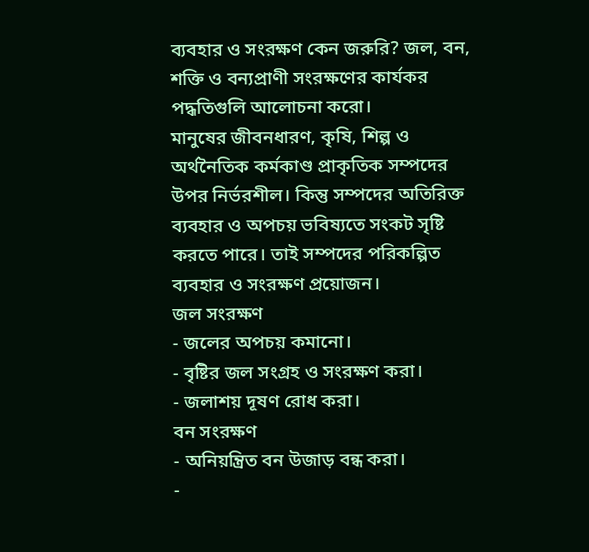ব্যবহার ও সংরক্ষণ কেন জরুরি? জল, বন, শক্তি ও বন্যপ্রাণী সংরক্ষণের কার্যকর পদ্ধতিগুলি আলোচনা করো।
মানুষের জীবনধারণ, কৃষি, শিল্প ও অর্থনৈতিক কর্মকাণ্ড প্রাকৃতিক সম্পদের উপর নির্ভরশীল। কিন্তু সম্পদের অতিরিক্ত ব্যবহার ও অপচয় ভবিষ্যতে সংকট সৃষ্টি করতে পারে। তাই সম্পদের পরিকল্পিত ব্যবহার ও সংরক্ষণ প্রয়োজন।
জল সংরক্ষণ
- জলের অপচয় কমানো।
- বৃষ্টির জল সংগ্রহ ও সংরক্ষণ করা।
- জলাশয় দূষণ রোধ করা।
বন সংরক্ষণ
- অনিয়ন্ত্রিত বন উজাড় বন্ধ করা।
-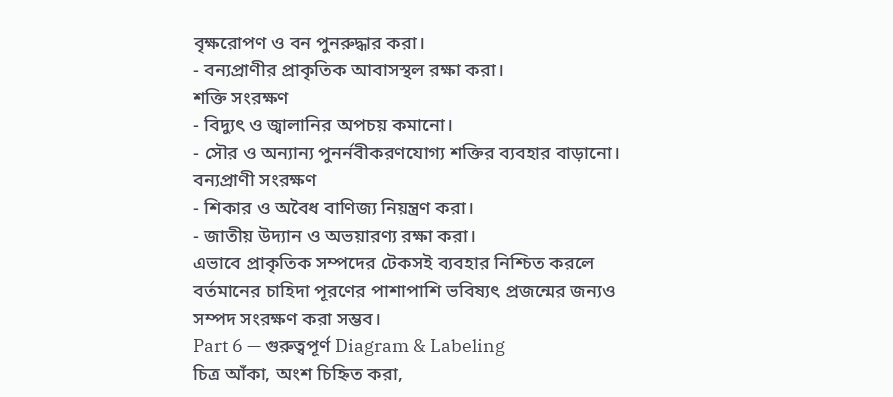বৃক্ষরোপণ ও বন পুনরুদ্ধার করা।
- বন্যপ্রাণীর প্রাকৃতিক আবাসস্থল রক্ষা করা।
শক্তি সংরক্ষণ
- বিদ্যুৎ ও জ্বালানির অপচয় কমানো।
- সৌর ও অন্যান্য পুনর্নবীকরণযোগ্য শক্তির ব্যবহার বাড়ানো।
বন্যপ্রাণী সংরক্ষণ
- শিকার ও অবৈধ বাণিজ্য নিয়ন্ত্রণ করা।
- জাতীয় উদ্যান ও অভয়ারণ্য রক্ষা করা।
এভাবে প্রাকৃতিক সম্পদের টেকসই ব্যবহার নিশ্চিত করলে বর্তমানের চাহিদা পূরণের পাশাপাশি ভবিষ্যৎ প্রজন্মের জন্যও সম্পদ সংরক্ষণ করা সম্ভব।
Part 6 — গুরুত্বপূর্ণ Diagram & Labeling
চিত্র আঁকা, অংশ চিহ্নিত করা,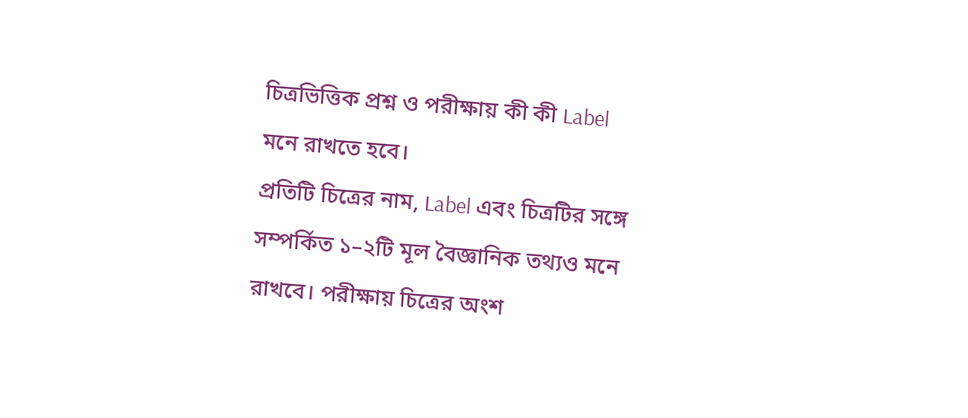চিত্রভিত্তিক প্রশ্ন ও পরীক্ষায় কী কী Label মনে রাখতে হবে।
প্রতিটি চিত্রের নাম, Label এবং চিত্রটির সঙ্গে সম্পর্কিত ১–২টি মূল বৈজ্ঞানিক তথ্যও মনে রাখবে। পরীক্ষায় চিত্রের অংশ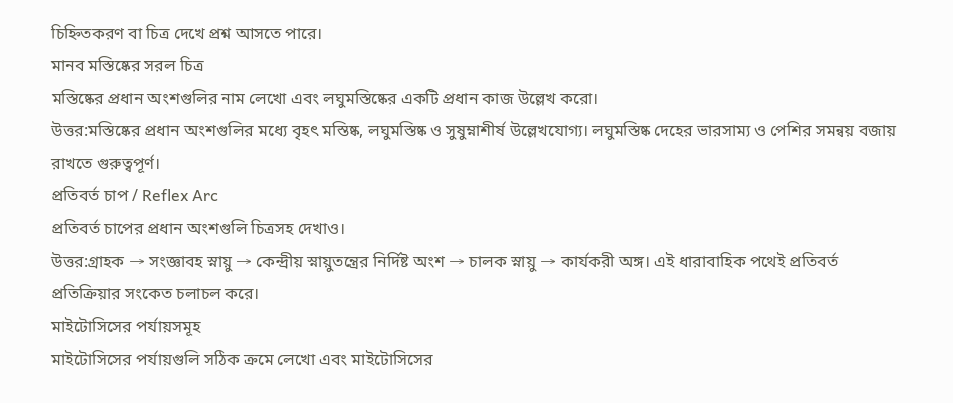চিহ্নিতকরণ বা চিত্র দেখে প্রশ্ন আসতে পারে।
মানব মস্তিষ্কের সরল চিত্র
মস্তিষ্কের প্রধান অংশগুলির নাম লেখো এবং লঘুমস্তিষ্কের একটি প্রধান কাজ উল্লেখ করো।
উত্তর:মস্তিষ্কের প্রধান অংশগুলির মধ্যে বৃহৎ মস্তিষ্ক, লঘুমস্তিষ্ক ও সুষুম্নাশীর্ষ উল্লেখযোগ্য। লঘুমস্তিষ্ক দেহের ভারসাম্য ও পেশির সমন্বয় বজায় রাখতে গুরুত্বপূর্ণ।
প্রতিবর্ত চাপ / Reflex Arc
প্রতিবর্ত চাপের প্রধান অংশগুলি চিত্রসহ দেখাও।
উত্তর:গ্রাহক → সংজ্ঞাবহ স্নায়ু → কেন্দ্রীয় স্নায়ুতন্ত্রের নির্দিষ্ট অংশ → চালক স্নায়ু → কার্যকরী অঙ্গ। এই ধারাবাহিক পথেই প্রতিবর্ত প্রতিক্রিয়ার সংকেত চলাচল করে।
মাইটোসিসের পর্যায়সমূহ
মাইটোসিসের পর্যায়গুলি সঠিক ক্রমে লেখো এবং মাইটোসিসের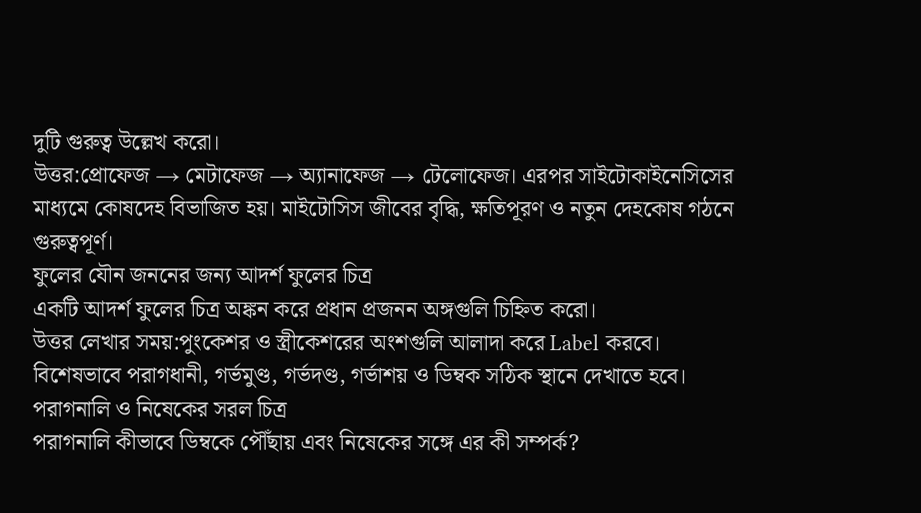দুটি গুরুত্ব উল্লেখ করো।
উত্তর:প্রোফেজ → মেটাফেজ → অ্যানাফেজ → টেলোফেজ। এরপর সাইটোকাইনেসিসের মাধ্যমে কোষদেহ বিভাজিত হয়। মাইটোসিস জীবের বৃদ্ধি, ক্ষতিপূরণ ও নতুন দেহকোষ গঠনে গুরুত্বপূর্ণ।
ফুলের যৌন জননের জন্য আদর্শ ফুলের চিত্র
একটি আদর্শ ফুলের চিত্র অঙ্কন করে প্রধান প্রজনন অঙ্গগুলি চিহ্নিত করো।
উত্তর লেখার সময়:পুংকেশর ও স্ত্রীকেশরের অংশগুলি আলাদা করে Label করবে। বিশেষভাবে পরাগধানী, গর্ভমুণ্ড, গর্ভদণ্ড, গর্ভাশয় ও ডিম্বক সঠিক স্থানে দেখাতে হবে।
পরাগনালি ও নিষেকের সরল চিত্র
পরাগনালি কীভাবে ডিম্বকে পৌঁছায় এবং নিষেকের সঙ্গে এর কী সম্পর্ক?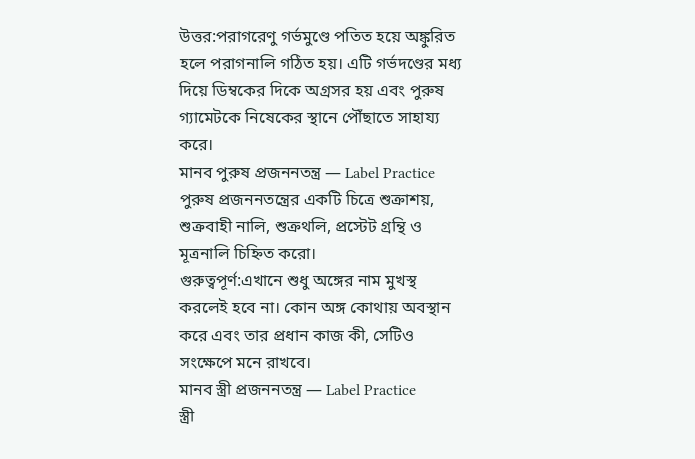উত্তর:পরাগরেণু গর্ভমুণ্ডে পতিত হয়ে অঙ্কুরিত হলে পরাগনালি গঠিত হয়। এটি গর্ভদণ্ডের মধ্য দিয়ে ডিম্বকের দিকে অগ্রসর হয় এবং পুরুষ গ্যামেটকে নিষেকের স্থানে পৌঁছাতে সাহায্য করে।
মানব পুরুষ প্রজননতন্ত্র — Label Practice
পুরুষ প্রজননতন্ত্রের একটি চিত্রে শুক্রাশয়, শুক্রবাহী নালি, শুক্রথলি, প্রস্টেট গ্রন্থি ও মূত্রনালি চিহ্নিত করো।
গুরুত্বপূর্ণ:এখানে শুধু অঙ্গের নাম মুখস্থ করলেই হবে না। কোন অঙ্গ কোথায় অবস্থান করে এবং তার প্রধান কাজ কী, সেটিও সংক্ষেপে মনে রাখবে।
মানব স্ত্রী প্রজননতন্ত্র — Label Practice
স্ত্রী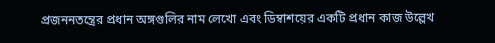প্রজননতন্ত্রের প্রধান অঙ্গগুলির নাম লেখো এবং ডিম্বাশয়ের একটি প্রধান কাজ উল্লেখ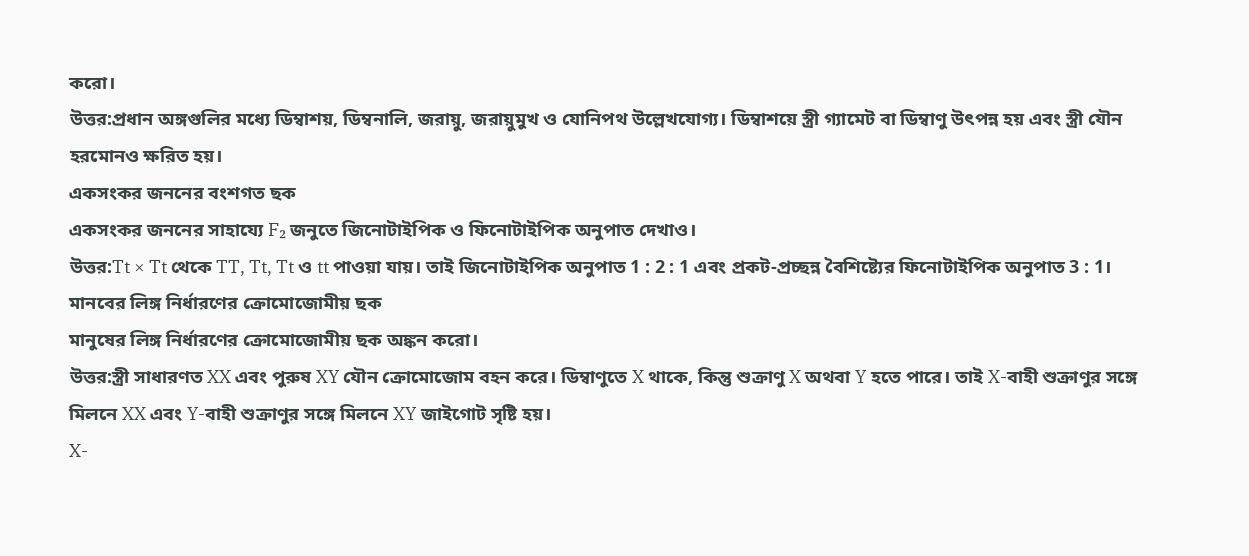করো।
উত্তর:প্রধান অঙ্গগুলির মধ্যে ডিম্বাশয়, ডিম্বনালি, জরায়ু, জরায়ুমুখ ও যোনিপথ উল্লেখযোগ্য। ডিম্বাশয়ে স্ত্রী গ্যামেট বা ডিম্বাণু উৎপন্ন হয় এবং স্ত্রী যৌন হরমোনও ক্ষরিত হয়।
একসংকর জননের বংশগত ছক
একসংকর জননের সাহায্যে F₂ জনুতে জিনোটাইপিক ও ফিনোটাইপিক অনুপাত দেখাও।
উত্তর:Tt × Tt থেকে TT, Tt, Tt ও tt পাওয়া যায়। তাই জিনোটাইপিক অনুপাত 1 : 2 : 1 এবং প্রকট-প্রচ্ছন্ন বৈশিষ্ট্যের ফিনোটাইপিক অনুপাত 3 : 1।
মানবের লিঙ্গ নির্ধারণের ক্রোমোজোমীয় ছক
মানুষের লিঙ্গ নির্ধারণের ক্রোমোজোমীয় ছক অঙ্কন করো।
উত্তর:স্ত্রী সাধারণত XX এবং পুরুষ XY যৌন ক্রোমোজোম বহন করে। ডিম্বাণুতে X থাকে, কিন্তু শুক্রাণু X অথবা Y হতে পারে। তাই X-বাহী শুক্রাণুর সঙ্গে মিলনে XX এবং Y-বাহী শুক্রাণুর সঙ্গে মিলনে XY জাইগোট সৃষ্টি হয়।
X-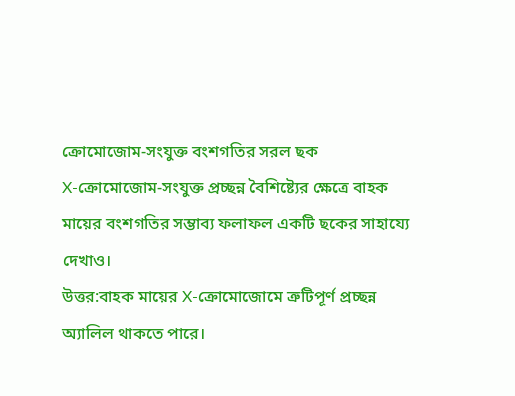ক্রোমোজোম-সংযুক্ত বংশগতির সরল ছক
X-ক্রোমোজোম-সংযুক্ত প্রচ্ছন্ন বৈশিষ্ট্যের ক্ষেত্রে বাহক মায়ের বংশগতির সম্ভাব্য ফলাফল একটি ছকের সাহায্যে দেখাও।
উত্তর:বাহক মায়ের X-ক্রোমোজোমে ত্রুটিপূর্ণ প্রচ্ছন্ন অ্যালিল থাকতে পারে।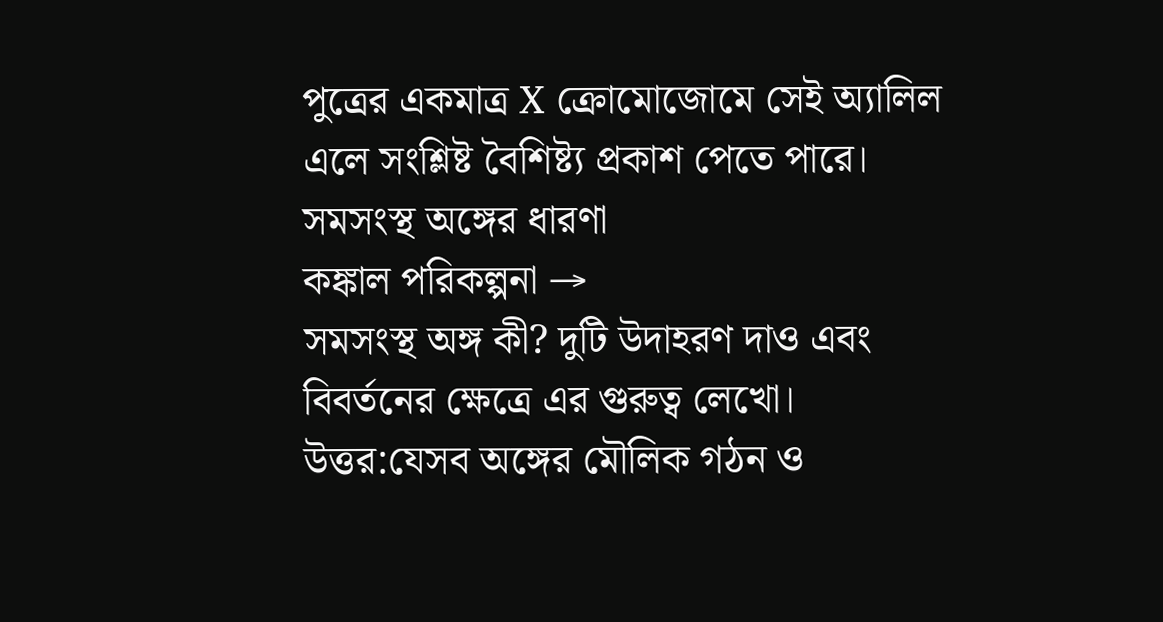পুত্রের একমাত্র X ক্রোমোজোমে সেই অ্যালিল এলে সংশ্লিষ্ট বৈশিষ্ট্য প্রকাশ পেতে পারে।
সমসংস্থ অঙ্গের ধারণা
কঙ্কাল পরিকল্পনা →
সমসংস্থ অঙ্গ কী? দুটি উদাহরণ দাও এবং বিবর্তনের ক্ষেত্রে এর গুরুত্ব লেখো।
উত্তর:যেসব অঙ্গের মৌলিক গঠন ও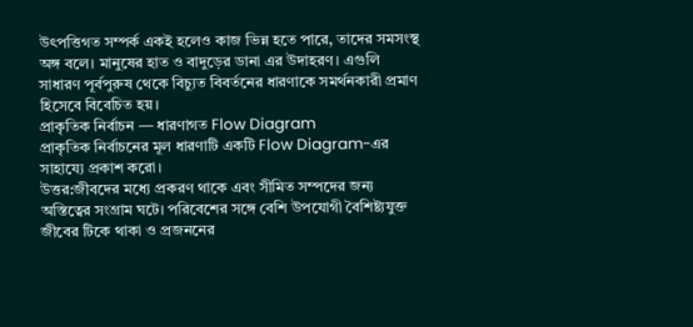উৎপত্তিগত সম্পর্ক একই হলেও কাজ ভিন্ন হতে পারে, তাদের সমসংস্থ অঙ্গ বলে। মানুষের হাত ও বাদুড়ের ডানা এর উদাহরণ। এগুলি সাধারণ পূর্বপুরুষ থেকে বিচ্যুত বিবর্তনের ধারণাকে সমর্থনকারী প্রমাণ হিসেবে বিবেচিত হয়।
প্রাকৃতিক নির্বাচন — ধারণাগত Flow Diagram
প্রাকৃতিক নির্বাচনের মূল ধারণাটি একটি Flow Diagram-এর সাহায্যে প্রকাশ করো।
উত্তর:জীবদের মধ্যে প্রকরণ থাকে এবং সীমিত সম্পদের জন্য অস্তিত্বের সংগ্রাম ঘটে। পরিবেশের সঙ্গে বেশি উপযোগী বৈশিষ্ট্যযুক্ত জীবের টিকে থাকা ও প্রজননের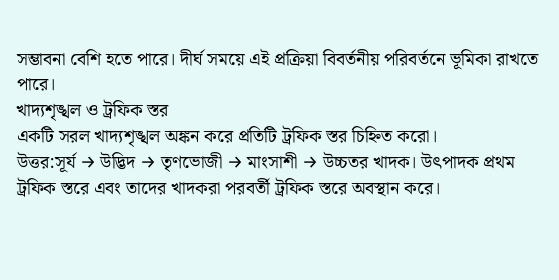সম্ভাবনা বেশি হতে পারে। দীর্ঘ সময়ে এই প্রক্রিয়া বিবর্তনীয় পরিবর্তনে ভূমিকা রাখতে পারে।
খাদ্যশৃঙ্খল ও ট্রফিক স্তর
একটি সরল খাদ্যশৃঙ্খল অঙ্কন করে প্রতিটি ট্রফিক স্তর চিহ্নিত করো।
উত্তর:সূর্য → উদ্ভিদ → তৃণভোজী → মাংসাশী → উচ্চতর খাদক। উৎপাদক প্রথম ট্রফিক স্তরে এবং তাদের খাদকরা পরবর্তী ট্রফিক স্তরে অবস্থান করে।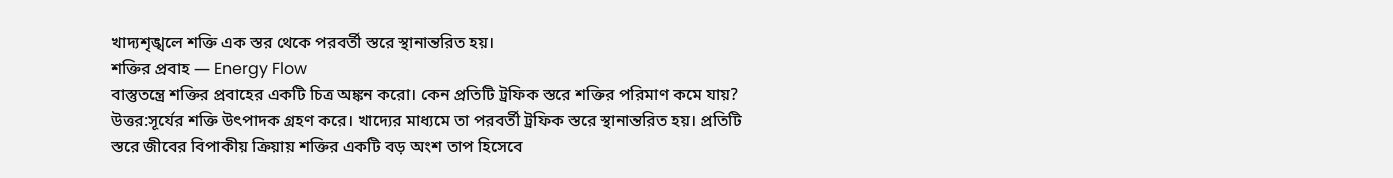খাদ্যশৃঙ্খলে শক্তি এক স্তর থেকে পরবর্তী স্তরে স্থানান্তরিত হয়।
শক্তির প্রবাহ — Energy Flow
বাস্তুতন্ত্রে শক্তির প্রবাহের একটি চিত্র অঙ্কন করো। কেন প্রতিটি ট্রফিক স্তরে শক্তির পরিমাণ কমে যায়?
উত্তর:সূর্যের শক্তি উৎপাদক গ্রহণ করে। খাদ্যের মাধ্যমে তা পরবর্তী ট্রফিক স্তরে স্থানান্তরিত হয়। প্রতিটি স্তরে জীবের বিপাকীয় ক্রিয়ায় শক্তির একটি বড় অংশ তাপ হিসেবে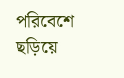পরিবেশে ছড়িয়ে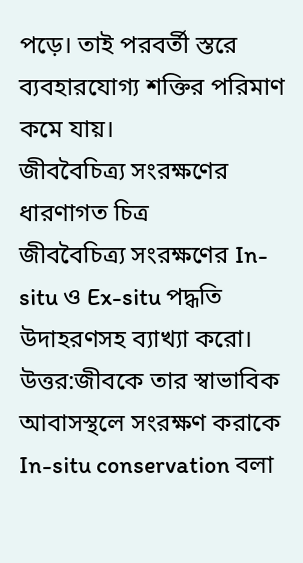পড়ে। তাই পরবর্তী স্তরে ব্যবহারযোগ্য শক্তির পরিমাণ কমে যায়।
জীববৈচিত্র্য সংরক্ষণের ধারণাগত চিত্র
জীববৈচিত্র্য সংরক্ষণের In-situ ও Ex-situ পদ্ধতি উদাহরণসহ ব্যাখ্যা করো।
উত্তর:জীবকে তার স্বাভাবিক আবাসস্থলে সংরক্ষণ করাকে In-situ conservation বলা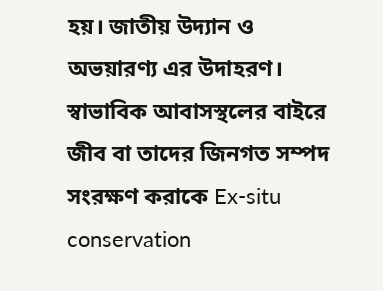হয়। জাতীয় উদ্যান ও অভয়ারণ্য এর উদাহরণ।
স্বাভাবিক আবাসস্থলের বাইরে জীব বা তাদের জিনগত সম্পদ সংরক্ষণ করাকে Ex-situ conservation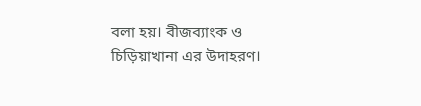বলা হয়। বীজব্যাংক ও চিড়িয়াখানা এর উদাহরণ।